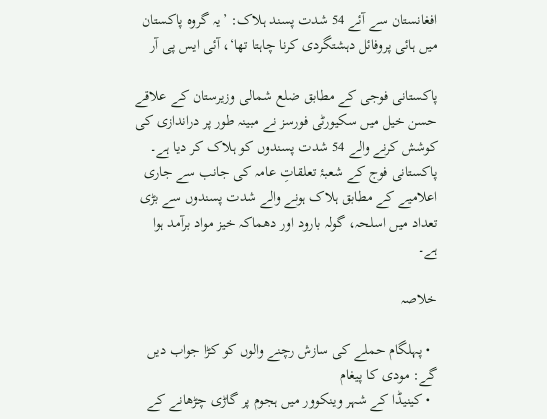افغانستان سے آئے 54 شدت پسند ہلاک: ’یہ گروہ پاکستان میں ہائی پروفائل دہشتگردی کرنا چاہتا تھا‘، آئی ایس پی آر

پاکستانی فوجی کے مطابق ضلع شمالی وزیرستان کے علاقے حسن خیل میں سکیورٹی فورسز نے مبینہ طور پر دراندازی کی کوشش کرنے والے 54 شدت پسندوں کو ہلاک کر دیا ہے۔ پاکستانی فوج کے شعبۂ تعلقاتِ عامہ کی جانب سے جاری اعلامیے کے مطابق ہلاک ہونے والے شدت پسندوں سے بڑی تعداد میں اسلحہ، گولہ بارود اور دھماکہ خیز مواد برآمد ہوا ہے۔

خلاصہ

  • پہلگام حملے کی سازش رچنے والوں کو کڑا جواب دیں گے: مودی کا پیغام
  • کینیڈا کے شہر وینکوور میں ہجوم پر گاڑی چڑھانے کے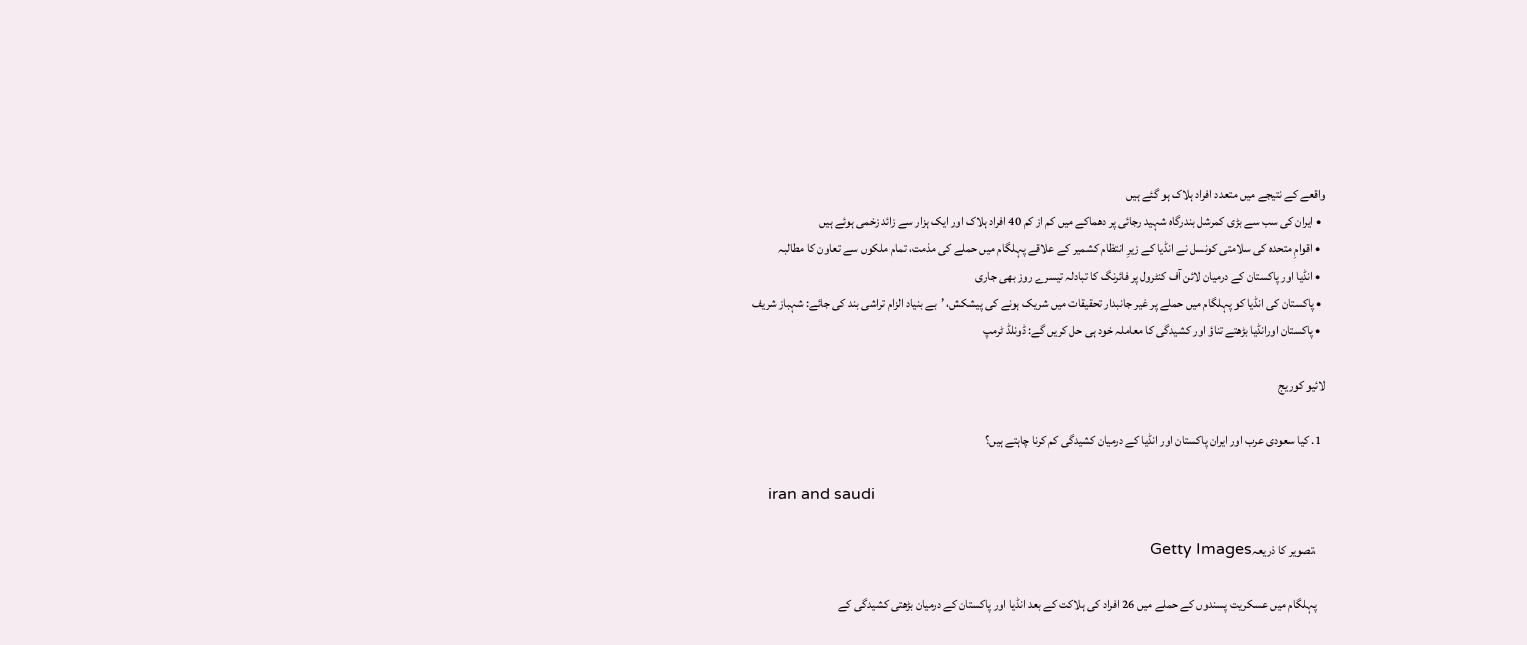واقعے کے نتیجے میں متعدد افراد ہلاک ہو گئے ہیں
  • ایران کی سب سے بڑی کمرشل بندرگاہ شہید رجائی پر دھماکے میں کم از کم 40 افراد ہلاک اور ایک ہزار سے زائد زخمی ہوئے ہیں
  • اقوامِ متحدہ کی سلامتی کونسل نے انڈیا کے زیرِ انتظام کشمیر کے علاقے پہلگام میں حملے کی مذمت، تمام ملکوں سے تعاون کا مطالبہ
  • انڈیا اور پاکستان کے درمیان لائن آف کنٹرول پر فائرنگ کا تبادلہ تیسرے روز بھی جاری
  • پاکستان کی انڈیا کو پہلگام میں حملے پر غیر جانبدار تحقیقات میں شریک ہونے کی پیشکش، ’بے بنیاد الزام تراشی بند کی جائے: شہباز شریف
  • پاکستان اورانڈیا بڑھتے تناؤ اور کشیدگی کا معاملہ خود ہی حل کریں گے: ڈونلڈ ٹرمپ

لائیو کوریج

  1. کیا سعودی عرب اور ایران پاکستان اور انڈیا کے درمیان کشیدگی کم کرنا چاہتے ہیں؟

    iran and saudi

    ،تصویر کا ذریعہGetty Images

    پہلگام میں عسکریت پسندوں کے حملے میں 26 افراد کی ہلاکت کے بعد انڈیا اور پاکستان کے درمیان بڑھتی کشیدگی کے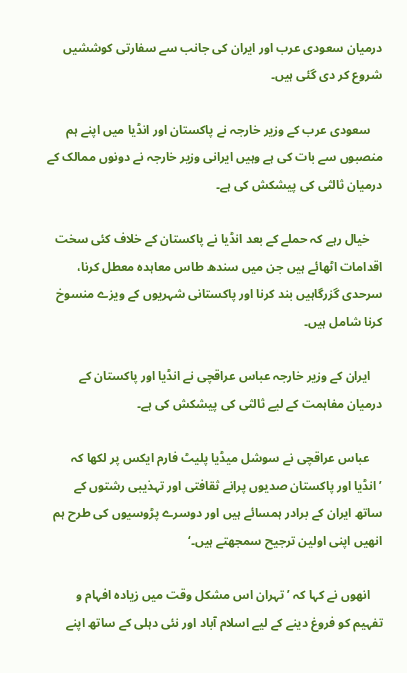درمیان سعودی عرب اور ایران کی جانب سے سفارتی کوششیں شروع کر دی گئی ہیں۔

    سعودی عرب کے وزیر خارجہ نے پاکستان اور انڈیا میں اپنے ہم منصبوں سے بات کی ہے وہیں ایرانی وزیر خارجہ نے دونوں ممالک کے درمیان ثالثی کی پیشکش کی ہے۔

    خیال رہے کہ حملے کے بعد انڈیا نے پاکستان کے خلاف کئی سخت اقدامات اٹھائے ہیں جن میں سندھ طاس معاہدہ معطل کرنا، سرحدی گزرگاہیں بند کرنا اور پاکستانی شہریوں کے ویزے منسوخ کرنا شامل ہیں۔

    ایران کے وزیر خارجہ عباس عراقچی نے انڈیا اور پاکستان کے درمیان مفاہمت کے لیے ثالثی کی پیشکش کی ہے۔

    عباس عراقچی نے سوشل میڈیا پلیٹ فارم ایکس پر لکھا کہ ’انڈیا اور پاکستان صدیوں پرانے ثقافتی اور تہذیبی رشتوں کے ساتھ ایران کے برادر ہمسائے ہیں اور دوسرے پڑوسیوں کی طرح ہم انھیں اپنی اولین ترجیح سمجھتے ہیں۔‘

    انھوں نے کہا کہ ’تہران اس مشکل وقت میں زیادہ افہام و تفہیم کو فروغ دینے کے لیے اسلام آباد اور نئی دہلی کے ساتھ اپنے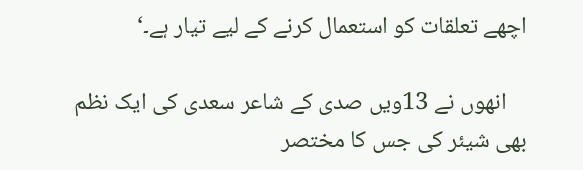اچھے تعلقات کو استعمال کرنے کے لیے تیار ہے۔‘

    انھوں نے 13ویں صدی کے شاعر سعدی کی ایک نظم بھی شیئر کی جس کا مختصر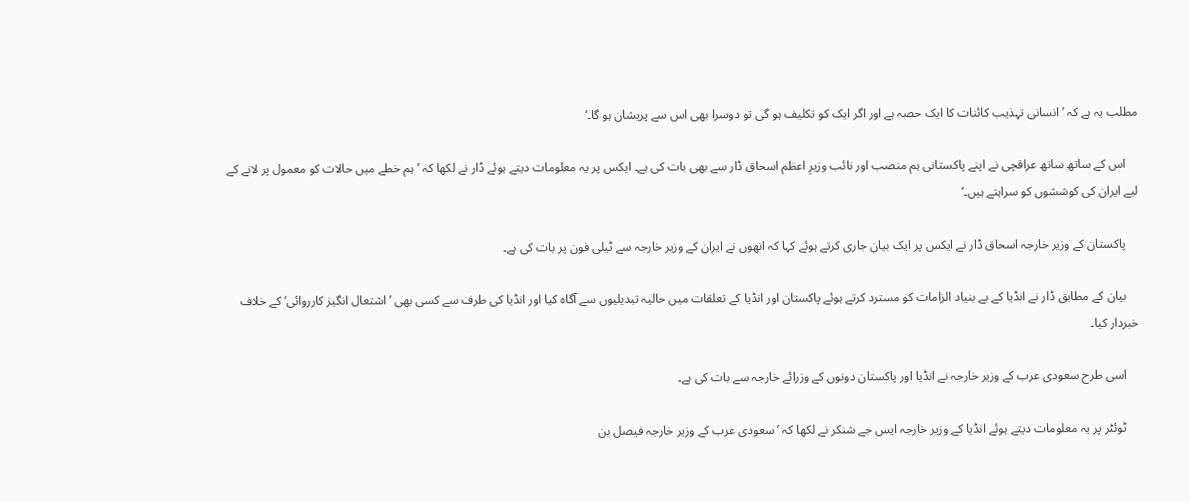مطلب یہ ہے کہ ’انسانی تہذیب کائنات کا ایک حصہ ہے اور اگر ایک کو تکلیف ہو گی تو دوسرا بھی اس سے پریشان ہو گا۔‘

    اس کے ساتھ ساتھ عراقچی نے اپنے پاکستانی ہم منصب اور نائب وزیرِ اعظم اسحاق ڈار سے بھی بات کی ہے۔ ایکس پر یہ معلومات دیتے ہوئے ڈار نے لکھا کہ ’ہم خطے میں حالات کو معمول پر لانے کے لیے ایران کی کوششوں کو سراہتے ہیں۔‘

    پاکستان کے وزیر خارجہ اسحاق ڈار نے ایکس پر ایک بیان جاری کرتے ہوئے کہا کہ انھوں نے ایران کے وزیر خارجہ سے ٹیلی فون پر بات کی ہے۔

    بیان کے مطابق ڈار نے انڈیا کے بے بنیاد الزامات کو مسترد کرتے ہوئے پاکستان اور انڈیا کے تعلقات میں حالیہ تبدیلیوں سے آگاہ کیا اور انڈیا کی طرف سے کسی بھی ’اشتعال انگیز کارروائی‘ کے خلاف خبردار کیا۔

    اسی طرح سعودی عرب کے وزیر خارجہ نے انڈیا اور پاکستان دونوں کے وزرائے خارجہ سے بات کی ہے۔

    ٹوئٹر پر یہ معلومات دیتے ہوئے انڈیا کے وزیر خارجہ ایس جے شنکر نے لکھا کہ ’سعودی عرب کے وزیر خارجہ فیصل بن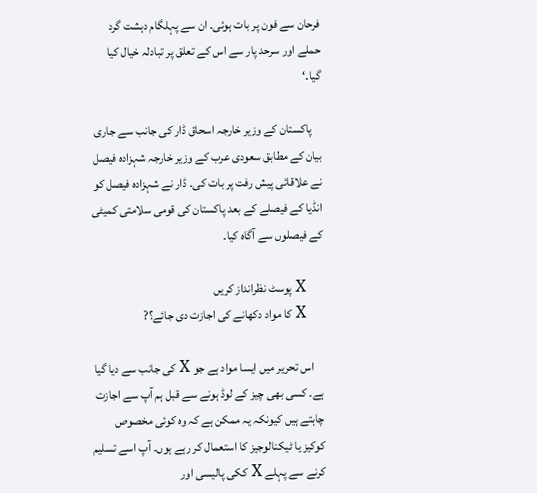فرحان سے فون پر بات ہوئی۔ ان سے پہلگام دہشت گرد حملے اور سرحد پار سے اس کے تعلق پر تبادلہ خیال کیا گیا۔‘

    پاکستان کے وزیر خارجہ اسحاق ڈار کی جانب سے جاری بیان کے مطابق سعودی عرب کے وزیر خارجہ شہزادہ فیصل نے علاقائی پیش رفت پر بات کی۔ ڈار نے شہزادہ فیصل کو انڈیا کے فیصلے کے بعد پاکستان کی قومی سلامتی کمیٹی کے فیصلوں سے آگاہ کیا۔

    X پوسٹ نظرانداز کریں
    X کا مواد دکھانے کی اجازت دی جائے؟?

    اس تحریر میں ایسا مواد ہے جو X کی جانب سے دیا گیا ہے۔ کسی بھی چیز کے لوڈ ہونے سے قبل ہم آپ سے اجازت چاہتے ہیں کیونکہ یہ ممکن ہے کہ وہ کوئی مخصوص کوکیز یا ٹیکنالوجیز کا استعمال کر رہے ہوں۔ آپ اسے تسلیم کرنے سے پہلے X ککی پالیسی اور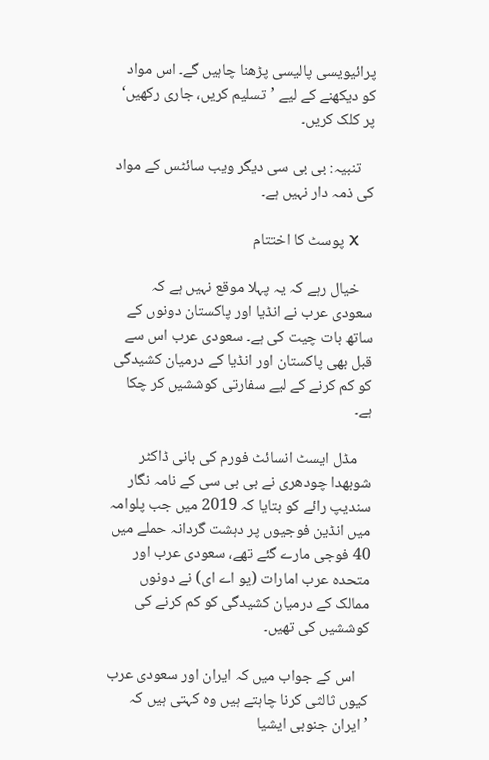پرائیویسی پالیسی پڑھنا چاہیں گے۔ اس مواد کو دیکھنے کے لیے ’تسلیم کریں، جاری رکھیں‘ پر کلک کریں۔

    تنبیہ: بی بی سی دیگر ویب سائٹس کے مواد کی ذمہ دار نہیں ہے۔

    X پوسٹ کا اختتام

    خیال رہے کہ یہ پہلا موقع نہیں ہے کہ سعودی عرب نے انڈیا اور پاکستان دونوں کے ساتھ بات چیت کی ہے۔ سعودی عرب اس سے قبل بھی پاکستان اور انڈیا کے درمیان کشیدگی کو کم کرنے کے لیے سفارتی کوششیں کر چکا ہے۔

    مڈل ایسٹ انسائٹ فورم کی بانی ڈاکٹر شوبھدا چودھری نے بی بی سی کے نامہ نگار سندیپ رائے کو بتایا کہ 2019 میں جب پلوامہ میں انڈین فوجیوں پر دہشت گردانہ حملے میں 40 فوجی مارے گئے تھے، سعودی عرب اور متحدہ عرب امارات (یو اے ای) نے دونوں ممالک کے درمیان کشیدگی کو کم کرنے کی کوششیں کی تھیں۔

    اس کے جواب میں کہ ایران اور سعودی عرب کیوں ثالثی کرنا چاہتے ہیں وہ کہتی ہیں کہ ’ایران جنوبی ایشیا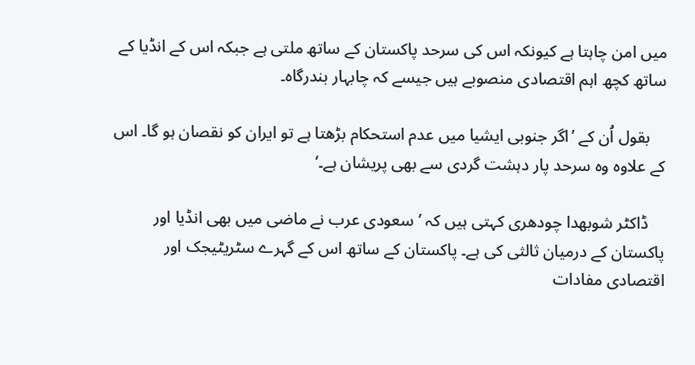میں امن چاہتا ہے کیونکہ اس کی سرحد پاکستان کے ساتھ ملتی ہے جبکہ اس کے انڈیا کے ساتھ کچھ اہم اقتصادی منصوبے ہیں جیسے کہ چابہار بندرگاہ۔

    بقول اُن کے ’اگر جنوبی ایشیا میں عدم استحکام بڑھتا ہے تو ایران کو نقصان ہو گا۔ اس کے علاوہ وہ سرحد پار دہشت گردی سے بھی پریشان ہے۔‘

    ڈاکٹر شوبھدا چودھری کہتی ہیں کہ ’سعودی عرب نے ماضی میں بھی انڈیا اور پاکستان کے درمیان ثالثی کی ہے۔ پاکستان کے ساتھ اس کے گہرے سٹریٹیجک اور اقتصادی مفادات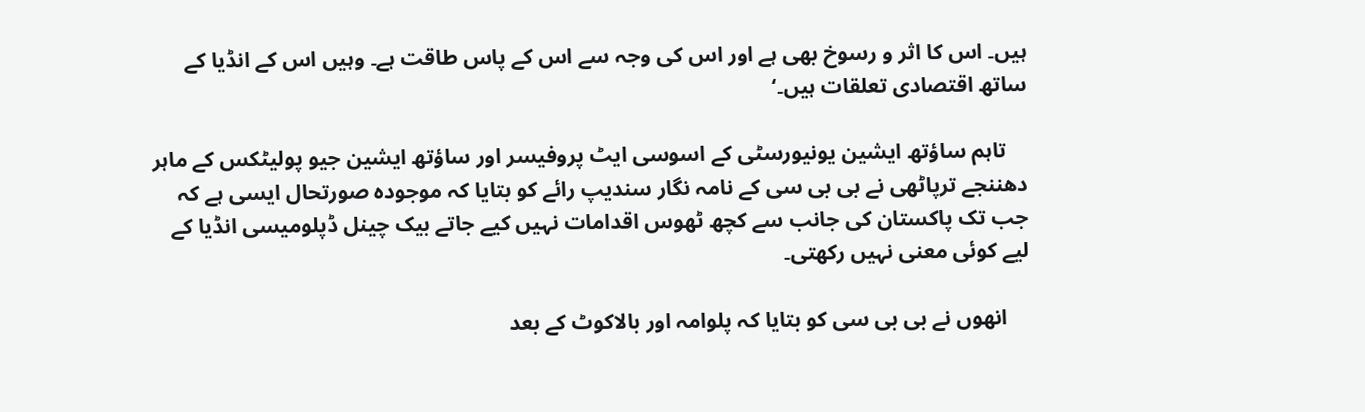ہیں۔ اس کا اثر و رسوخ بھی ہے اور اس کی وجہ سے اس کے پاس طاقت ہے۔ وہیں اس کے انڈیا کے ساتھ اقتصادی تعلقات ہیں۔‘

    تاہم ساؤتھ ایشین یونیورسٹی کے اسوسی ایٹ پروفیسر اور ساؤتھ ایشین جیو پولیٹکس کے ماہر دھننجے ترپاٹھی نے بی بی سی کے نامہ نگار سندیپ رائے کو بتایا کہ موجودہ صورتحال ایسی ہے کہ جب تک پاکستان کی جانب سے کچھ ٹھوس اقدامات نہیں کیے جاتے بیک چینل ڈپلومیسی انڈیا کے لیے کوئی معنی نہیں رکھتی۔

    انھوں نے بی بی سی کو بتایا کہ پلوامہ اور بالاکوٹ کے بعد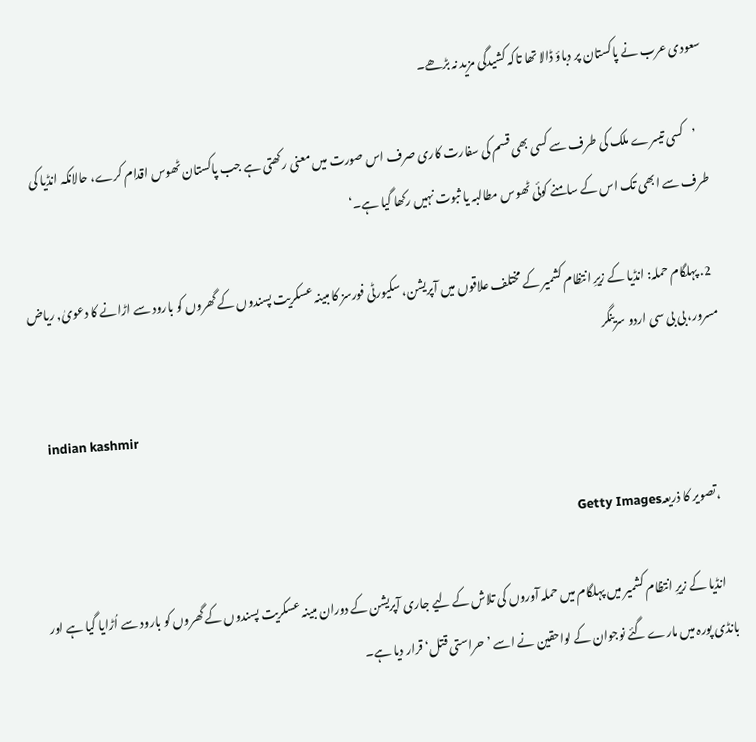سعودی عرب نے پاکستان پر دباؤ ڈالا تھا تاکہ کشیدگی مزید نہ بڑھے۔

    ’کسی تیسرے ملک کی طرف سے کسی بھی قسم کی سفارت کاری صرف اس صورت میں معنی رکھتی ہے جب پاکستان ٹھوس اقدام کرے، حالانکہ انڈیا کی طرف سے ابھی تک اس کے سامنے کوئی ٹھوس مطالبہ یا ثبوت نہیں رکھا گیا ہے۔‘

  2. پہلگام حملہ: انڈیا کے زیرِ انتظام کشمیر کے مختلف علاقوں میں آپریشن، سکیورٹی فورسز کا مبینہ عسکریت پسندوں کے گھروں کو بارود سے اڑانے کا دعویٰ, ریاض مسرور، بی بی سی اردو سرینگر

    indian kashmir

    ،تصویر کا ذریعہGetty Images

    انڈیا کے زیرِ انتظام کشمیر میں پہلگام میں حملہ آوروں کی تلاش کے لیے جاری آپریشن کے دوران مبینہ عسکریت پسندوں کے گھروں کو بارود سے اُڑایا گیا ہے اور بانڈی پورہ میں مارے گئے نوجوان کے لواحقین نے اسے ’حراستی قتل‘ قرار دیا ہے۔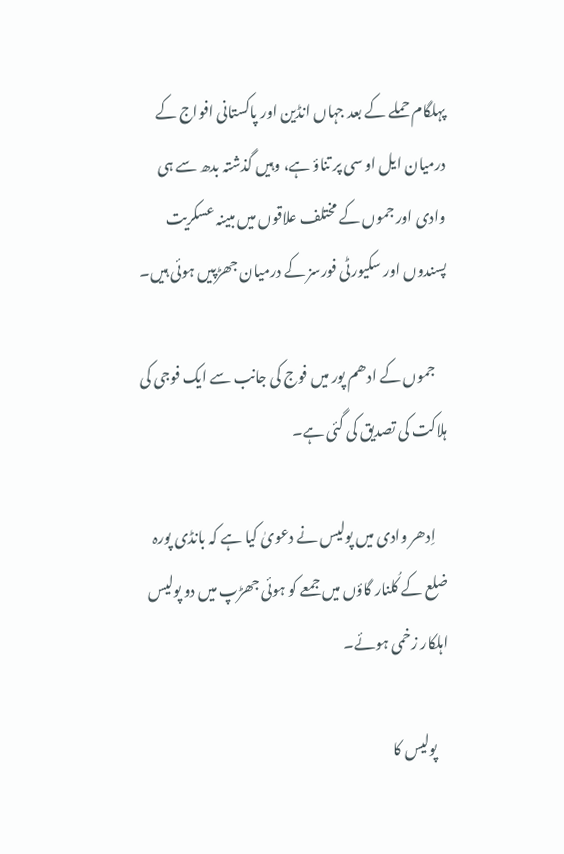پہلگام حملے کے بعد جہاں انڈین اور پاکستانی افواج کے درمیان ایل او سی پر تناؤ ہے، وہیں گذشتہ بدھ سے ہی وادی اور جموں کے مختلف علاقوں میں مبینہ عسکریت پسندوں اور سکیورٹی فورسز کے درمیان جھڑپیں ہوئی ہیں۔

    جموں کے ادھم پور میں فوج کی جانب سے ایک فوجی کی ہلاکت کی تصدیق کی گئی ہے۔

    اِدھر وادی میں پولیس نے دعویٰ کیا ہے کہ بانڈی پورہ ضلع کے کُلنار گاؤں میں جمعے کو ہوئی جھڑپ میں دو پولیس اہلکار زخمی ہوئے۔

    پولیس کا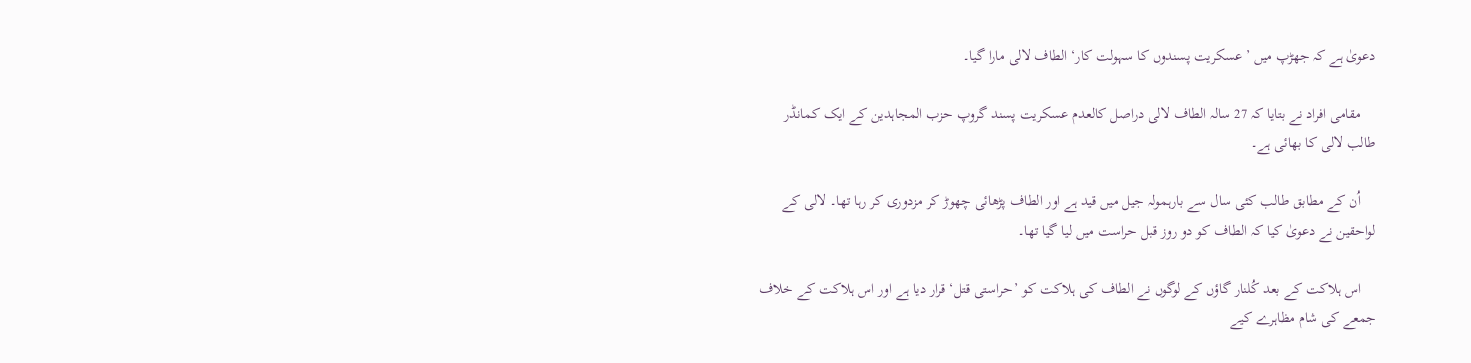دعویٰ ہے کہ جھڑپ میں ’عسکریت پسندوں کا سہولت کار‘ الطاف لالی مارا گیا۔

    مقامی افراد نے بتایا کہ 27 سالہ الطاف لالی دراصل کالعدم عسکریت پسند گروپ حزب المجاہدین کے ایک کمانڈر طالب لالی کا بھائی ہے۔

    اُن کے مطابق طالب کئی سال سے بارہمولہ جیل میں قید ہے اور الطاف پڑھائی چھوڑ کر مزدوری کر رہا تھا۔ لالی کے لواحقین نے دعویٰ کیا کہ الطاف کو دو روز قبل حراست میں لیا گیا تھا۔

    اس ہلاکت کے بعد کُلنار گاؤں کے لوگوں نے الطاف کی ہلاکت کو ’حراستی قتل‘ قرار دیا ہے اور اس ہلاکت کے خلاف جمعے کی شام مظاہرے کیے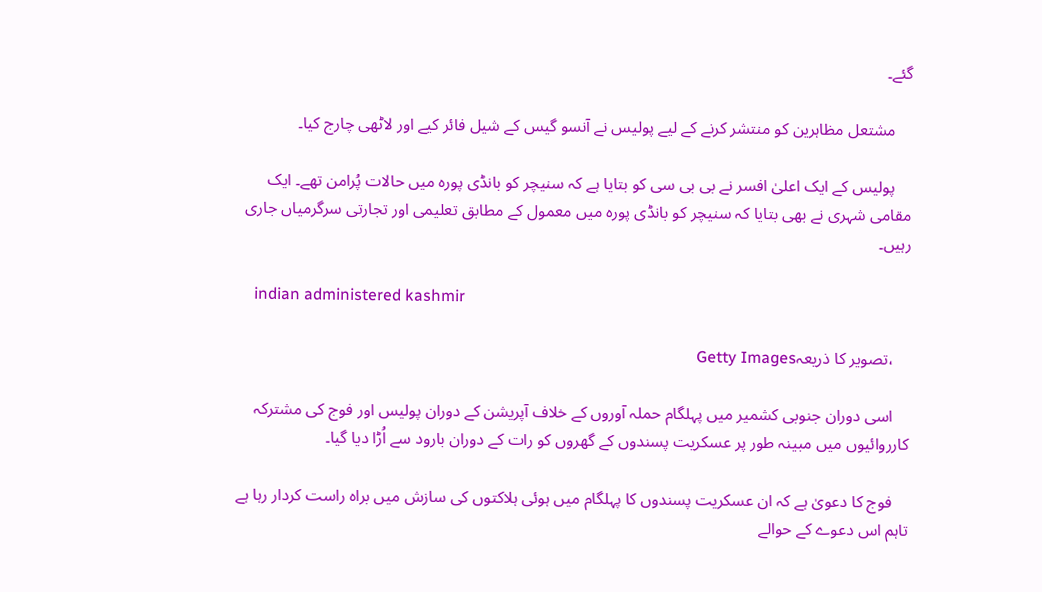گئے۔

    مشتعل مظاہرین کو منتشر کرنے کے لیے پولیس نے آنسو گیس کے شیل فائر کیے اور لاٹھی چارج کیا۔

    پولیس کے ایک اعلیٰ افسر نے بی بی سی کو بتایا ہے کہ سنیچر کو بانڈی پورہ میں حالات پُرامن تھے۔ ایک مقامی شہری نے بھی بتایا کہ سنیچر کو بانڈی پورہ میں معمول کے مطابق تعلیمی اور تجارتی سرگرمیاں جاری رہیں۔

    indian administered kashmir

    ،تصویر کا ذریعہGetty Images

    اسی دوران جنوبی کشمیر میں پہلگام حملہ آوروں کے خلاف آپریشن کے دوران پولیس اور فوج کی مشترکہ کارروائیوں میں مبینہ طور پر عسکریت پسندوں کے گھروں کو رات کے دوران بارود سے اُڑا دیا گیا۔

    فوج کا دعویٰ ہے کہ ان عسکریت پسندوں کا پہلگام میں ہوئی ہلاکتوں کی سازش میں براہ راست کردار رہا ہے تاہم اس دعوے کے حوالے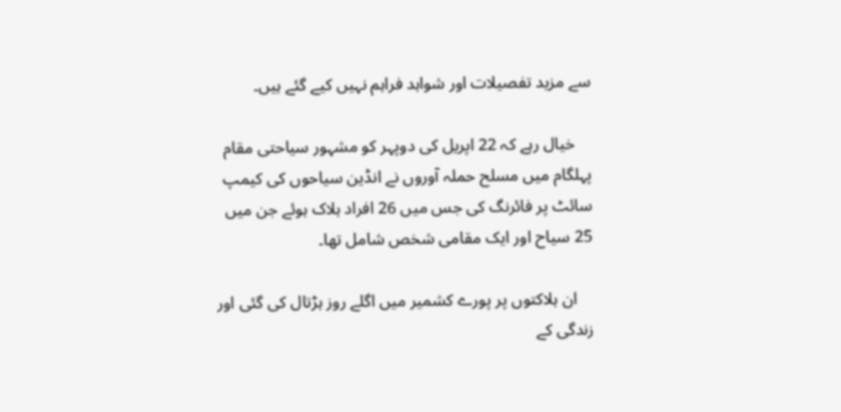سے مزید تفصیلات اور شواہد فراہم نہیں کیے گئے ہیں۔

    خیال رہے کہ 22 اپریل کی دوپہر کو مشہور سیاحتی مقام پہلگام میں مسلح حملہ آوروں نے انڈین سیاحوں کی کیمپ سائٹ پر فائرنگ کی جس میں 26 افراد ہلاک ہوئے جن میں 25 سیاح اور ایک مقامی شخص شامل تھا۔

    ان ہلاکتوں پر پورے کشمیر میں اگلے روز ہڑتال کی گئی اور زندگی کے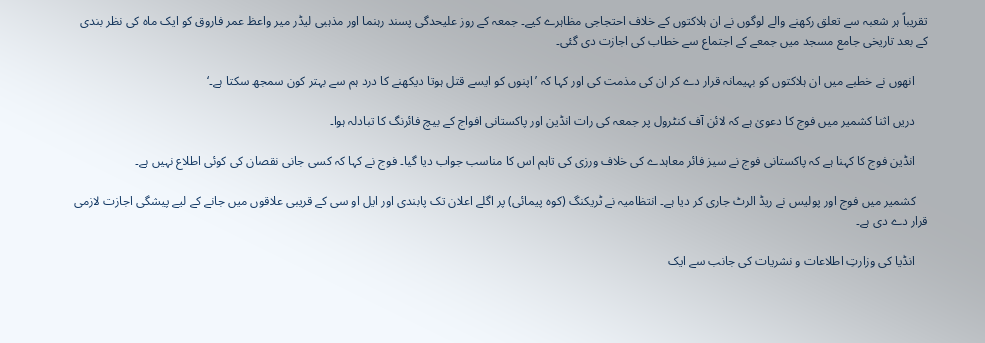تقریباً ہر شعبہ سے تعلق رکھنے والے لوگوں نے ان ہلاکتوں کے خلاف احتجاجی مظاہرے کیے۔ جمعہ کے روز علیحدگی پسند رہنما اور مذہبی لیڈر میر واعظ عمر فاروق کو ایک ماہ کی نظر بندی کے بعد تاریخی جامع مسجد میں جمعے کے اجتماع سے خطاب کی اجازت دی گئی۔

    انھوں نے خطبے میں ان ہلاکتوں کو بہیمانہ قرار دے کر ان کی مذمت کی اور کہا کہ ’اپنوں کو ایسے قتل ہوتا دیکھنے کا درد ہم سے بہتر کون سمجھ سکتا ہے۔‘

    دریں اثنا کشمیر میں فوج کا دعویٰ ہے کہ لائن آف کنٹرول پر جمعہ کی رات انڈین اور پاکستانی افواج کے بیچ فائرنگ کا تبادلہ ہوا۔

    انڈین فوج کا کہنا ہے کہ پاکستانی فوج نے سیز فائر معاہدے کی خلاف ورزی کی تاہم اس کا مناسب جواب دیا گیا۔ فوج نے کہا کہ کسی جانی نقصان کی کوئی اطلاع نہیں ہے۔

    کشمیر میں فوج اور پولیس نے ریڈ الرٹ جاری کر دیا ہے۔ انتظامیہ نے ٹریکنگ (کوہ پیمائی) پر اگلے اعلان تک پابندی اور ایل او سی کے قریبی علاقوں میں جانے کے لیے پیشگی اجازت لازمی قرار دے دی ہے۔

    انڈیا کی وزارتِ اطلاعات و نشریات کی جانب سے ایک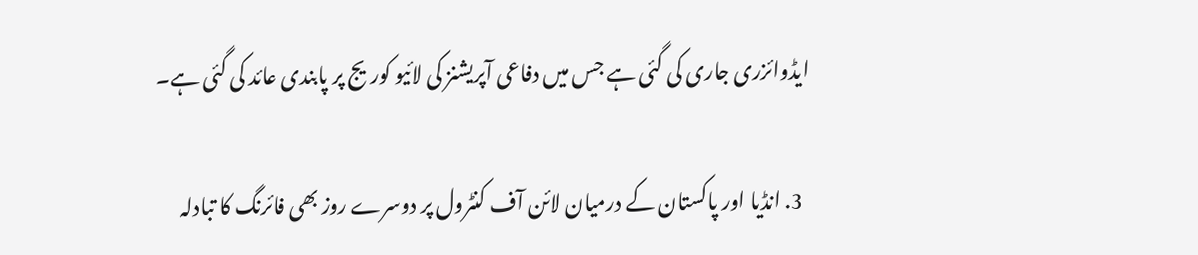ایڈوائزری جاری کی گئی ہے جس میں دفاعی آپریشنز کی لائیو کوریج پر پابندی عائد کی گئی ہے۔

  3. انڈیا اور پاکستان کے درمیان لائن آف کنٹرول پر دوسرے روز بھی فائرنگ کا تبادلہ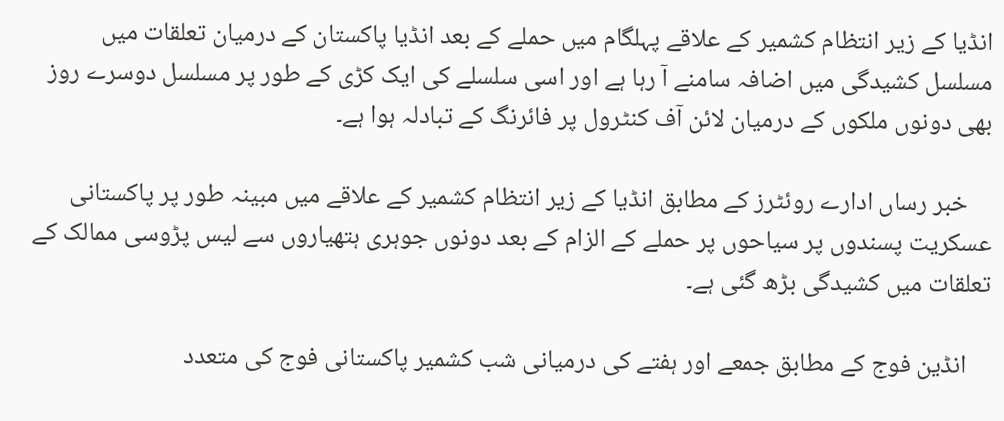انڈیا کے زیر انتظام کشمیر کے علاقے پہلگام میں حملے کے بعد انڈیا پاکستان کے درمیان تعلقات میں مسلسل کشیدگی میں اضافہ سامنے آ رہا ہے اور اسی سلسلے کی ایک کڑی کے طور پر مسلسل دوسرے روز بھی دونوں ملکوں کے درمیان لائن آف کنٹرول پر فائرنگ کے تبادلہ ہوا ہے۔

    خبر رساں ادارے روئٹرز کے مطابق انڈیا کے زیر انتظام کشمیر کے علاقے میں مبینہ طور پر پاکستانی عسکریت پسندوں پر سیاحوں پر حملے کے الزام کے بعد دونوں جوہری ہتھیاروں سے لیس پڑوسی ممالک کے تعلقات میں کشیدگی بڑھ گئی ہے۔

    انڈین فوج کے مطابق جمعے اور ہفتے کی درمیانی شب کشمیر پاکستانی فوج کی متعدد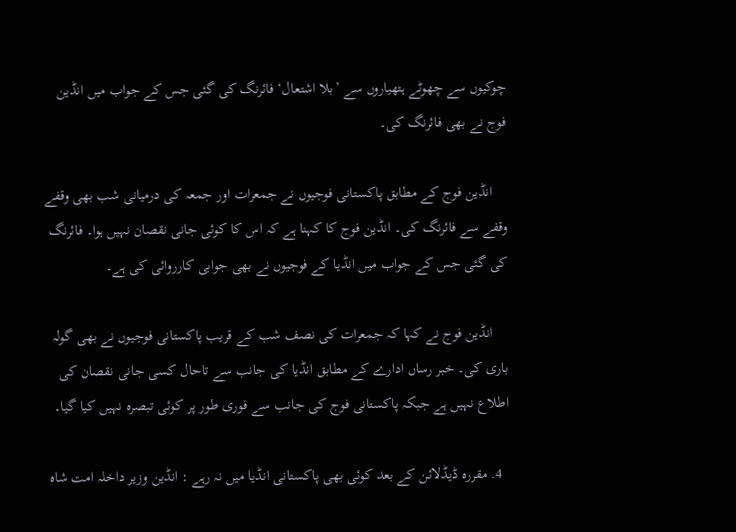چوکیوں سے چھوٹے ہتھیاروں سے ’بلا اشتعال‘ فائرنگ کی گئی جس کے جواب میں انڈین فوج نے بھی فائرنگ کی۔

    انڈین فوج کے مطابق پاکستانی فوجیوں نے جمعرات اور جمعہ کی درمیانی شب بھی وقفے وقفے سے فائرنگ کی۔ انڈین فوج کا کہنا ہے کہ اس کا کوئی جانی نقصان نہیں ہوا۔ فائرنگ کی گئی جس کے جواب میں انڈیا کے فوجیوں نے بھی جوابی کارروائی کی ہے۔

    انڈین فوج نے کہا کہ جمعرات کی نصف شب کے قریب پاکستانی فوجیوں نے بھی گولہ باری کی۔ خبر رساں ادارے کے مطابق انڈیا کی جانب سے تاحال کسی جانی نقصان کی اطلاع نہیں ہے جبکہ پاکستانی فوج کی جانب سے فوری طور پر کوئی تبصرہ نہیں کیا گیا۔

  4. مقررہ ڈیڈلائن کے بعد کوئی بھی پاکستانی انڈیا میں نہ رہے : انڈین وزیر داخلہ امت شاہ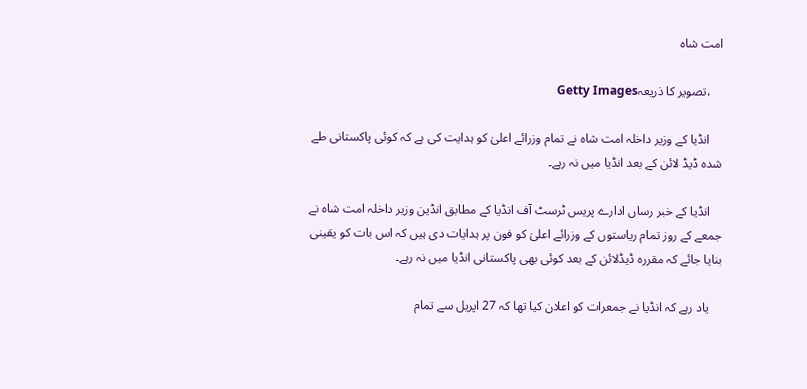امت شاہ

    ،تصویر کا ذریعہGetty Images

    انڈیا کے وزیر داخلہ امت شاہ نے تمام وزرائے اعلیٰ کو ہدایت کی ہے کہ کوئی پاکستانی طے شدہ ڈیڈ لائن کے بعد انڈیا میں نہ رہے۔

    انڈیا کے خبر رساں ادارے پریس ٹرسٹ آف انڈیا کے مطابق انڈین وزیر داخلہ امت شاہ نے جمعے کے روز تمام ریاستوں کے وزرائے اعلیٰ کو فون پر ہدایات دی ہیں کہ اس بات کو یقینی بنایا جائے کہ مقررہ ڈیڈلائن کے بعد کوئی بھی پاکستانی انڈیا میں نہ رہے۔

    یاد رہے کہ انڈیا نے جمعرات کو اعلان کیا تھا کہ 27 اپریل سے تمام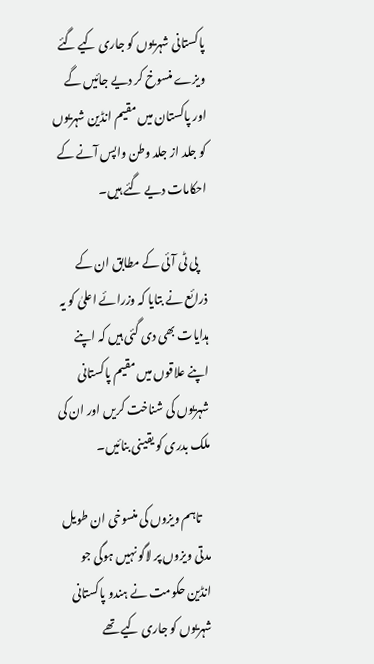پاکستانی شہریوں کو جاری کیے گئے ویزے منسوخ کر دیے جائیں گے اور پاکستان میں مقیم انڈین شہریوں کو جلد از جلد وطن واپس آنے کے احکامات دیے گئے ہیں۔

    پی ٹی آئی کے مطابق ان کے ذرائع نے بتایا کہ وزرائے اعلیٰ کو یہ ہدایات بھی دی گئی ہیں کہ اپنے اپنے علاقوں میں مقیم پاکستانی شہریوں کی شناخت کریں اور ان کی ملک بدری کو یقینی بنائیں۔

    تاہم ویزوں کی منسوخی ان طویل مدتی ویزوں پر لاگو نہیں ہوگی جو انڈین حکومت نے ہندو پاکستانی شہریوں کو جاری کیے تھے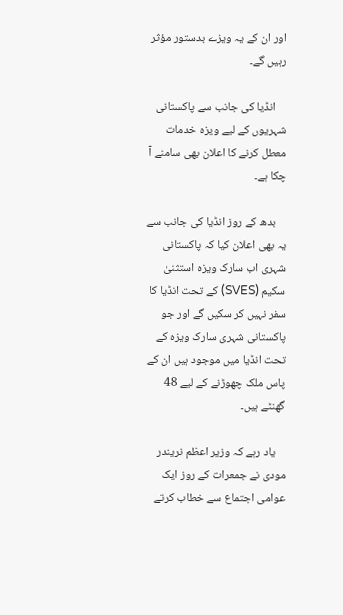اور ان کے یہ ویزے بدستور مؤثر رہیں گے۔

    انڈیا کی جانب سے پاکستانی شہریوں کے لیے ویزہ خدمات معطل کرنے کا اعلان بھی سامنے آ چکا ہے۔

    بدھ کے روز انڈیا کی جانب سے یہ بھی اعلان کیا کہ پاکستانی شہری اب سارک ویزہ استثنیٰ سکیم (SVES) کے تحت انڈیا کا سفر نہیں کر سکیں گے اور جو پاکستانی شہری سارک ویزہ کے تحت انڈیا میں موجود ہیں ان کے پاس ملک چھوڑنے کے لیے 48 گھنٹے ہیں۔

    یاد رہے کہ وزیر اعظم نریندر مودی نے جمعرات کے روز ایک عوامی اجتماع سے خطاب کرتے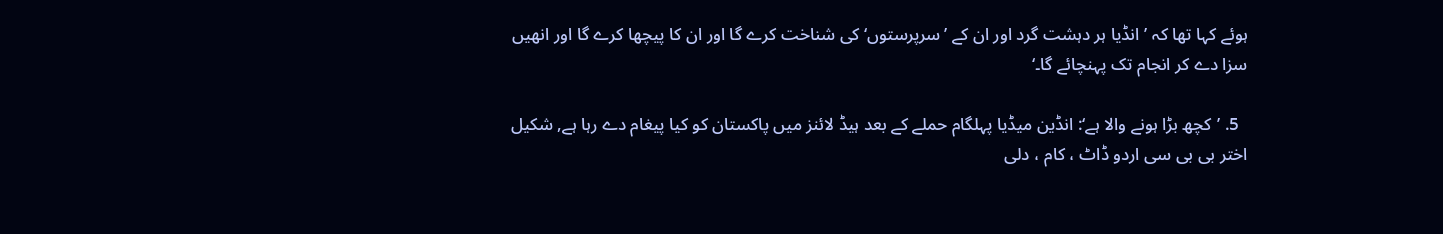ہوئے کہا تھا کہ ’انڈیا ہر دہشت گرد اور ان کے ’سرپرستوں‘ کی شناخت کرے گا اور ان کا پیچھا کرے گا اور انھیں سزا دے کر انجام تک پہنچائے گا۔‘

  5. ’کچھ بڑا ہونے والا ہے‘: انڈین میڈیا پہلگام حملے کے بعد ہیڈ لائنز میں پاکستان کو کیا پیغام دے رہا ہے, شکیل اختر بی بی سی اردو ڈاٹ ، کام ، دلی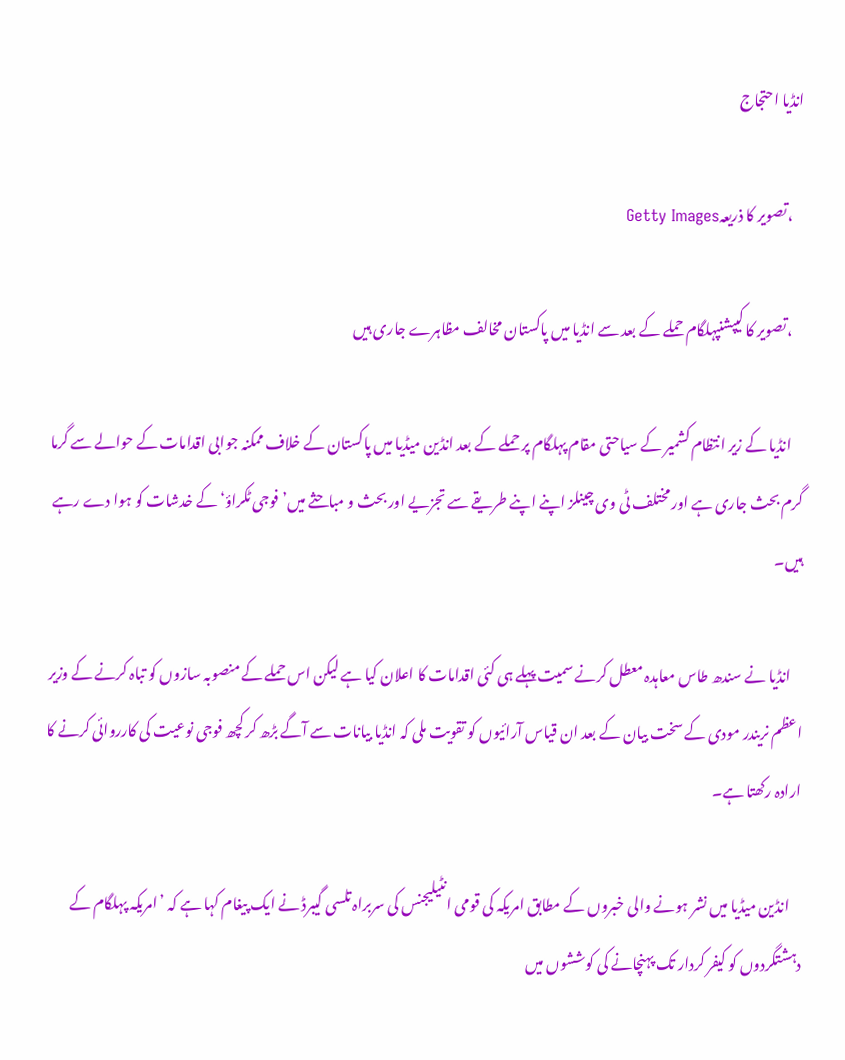انڈیا احتجاج

    ،تصویر کا ذریعہGetty Images

    ،تصویر کا کیپشنپہلگام حملے کے بعد سے انڈیا میں پاکستان مخالف مظاہرے جاری ہیں

    انڈیا کے زیر انتظام کشمیر کے سیاحتی مقام پہلگام پر حملے کے بعد انڈین میڈیا میں پاکستان کے خلاف ممکنہ جوابی اقدامات کے حوالے سے گرما گرم بحث جاری ہے اور مختلف ٹی وی چینلز اپنے اپنے طریقے سے تجزیے اور بحث و مباحثے میں’ فوجی ٹکراؤ‘ کے خدشات کو ہوا دے رہے ہیں۔

    انڈیا نے سندھ طاس معاہدہ معطل کرنے سمیت پہلے ہی کئی اقدامات کا اعلان کیا ہے لیکن اس حملے کے منصوبہ سازوں کو تباہ کرنے کے وزیر اعظم نریندر مودی کے سخت بیان کے بعد ان قیاس آرائیوں کو تقویت ملی کہ انڈیا بیانات سے آگے بڑھ کر کچھ فوجی نوعیت کی کارروائی کرنے کا ارادہ رکھتا ہے۔

    انڈین میڈیا میں نشر ہونے والی خبروں کے مطابق امریکہ کی قومی انٹیلیجنس کی سربراہ تلسی گیبرڈ نے ایک پیغام کہا ہے کہ ’امریکہ پہلگام کے دہشتگردوں کو کیفر کردار تک پہنچانے کی کوششوں میں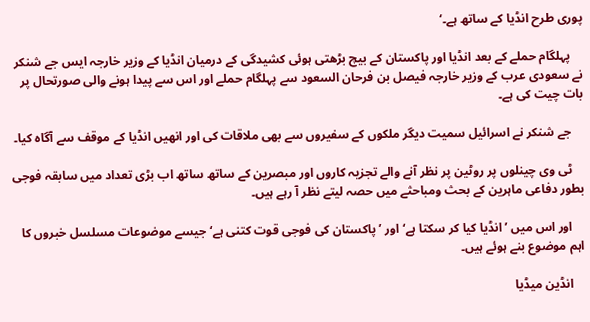پوری طرح انڈیا کے ساتھ ہے۔‘

    پہلگام حملے کے بعد انڈیا اور پاکستان کے بیچ بڑھتی ہوئی کشیدگی کے درمیان انڈیا کے وزیر خارجہ ایس جے شنکر نے سعودی عرب کے وزیر خارجہ فیصل بن فرحان السعود سے پہلگام حملے اور اس سے پیدا ہونے والی صورتحال پر بات چیت کی ہے۔

    جے شنکر نے اسرائیل سمیت دیگر ملکوں کے سفیروں سے بھی ملاقات کی اور انھیں انڈیا کے موقف سے آگاہ کیا۔

    ٹی وی چینلوں پر روٹین پر نظر آنے والے تجزیہ کاروں اور مبصرین کے ساتھ ساتھ اب بڑی تعداد میں سابقہ فوجی بطور دفاعی ماہرین کے بحث ومباحثے میں حصہ لیتے نظر آ رہے ہیں۔

    اور اس میں ’انڈیا کیا کر سکتا ہے‘ اور ’پاکستان کی فوجی قوت کتنی ہے‘ جیسے موضوعات مسلسل خبروں کا اہم موضوع بنے ہوئے ہیں۔

    انڈین میڈیا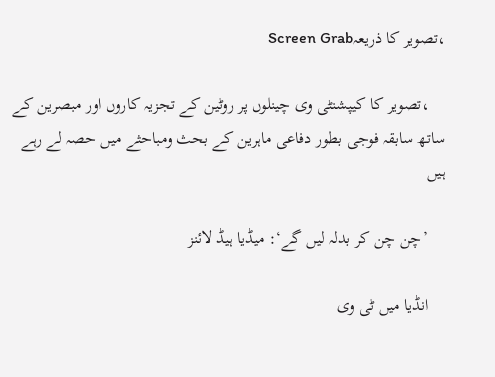،تصویر کا ذریعہScreen Grab

    ،تصویر کا کیپشنٹی وی چینلوں پر روٹین کے تجزیہ کاروں اور مبصرین کے ساتھ سابقہ فوجی بطور دفاعی ماہرین کے بحث ومباحثے میں حصہ لے رہے ہیں

    ’چن چن کر بدلہ لیں گے‘: میڈیا ہیڈ لائنز

    انڈیا میں ٹی وی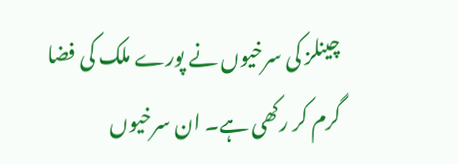چینلز کی سرخیوں نے پورے ملک کی فضا گرم کر رکھی ہے۔ ان سرخیوں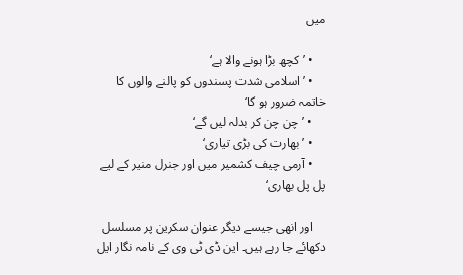میں

    • ’کچھ بڑا ہونے والا ہے‘
    • ’اسلامی شدت پسندوں کو پالنے والوں کا خاتمہ ضرور ہو گا‘
    • ’چن چن کر بدلہ لیں گے‘
    • ’بھارت کی بڑی تیاری‘
    • آرمی چیف کشمیر میں اور جنرل منیر کے لیے پل پل بھاری‘

    اور انھی جیسے دیگر عنوان سکرین پر مسلسل دکھائے جا رہے ہیں۔ این ڈی ٹی وی کے نامہ نگار ایل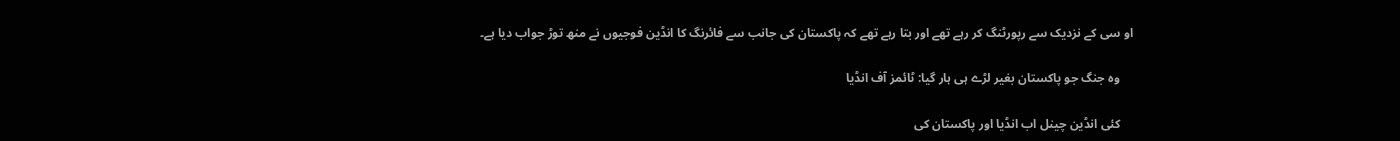او سی کے نزدیک سے رپورٹنگ کر رہے تھے اور بتا رہے تھے کہ پاکستان کی جانب سے فائرنگ کا انڈین فوجیوں نے منھ توڑ جواب دیا ہے۔

    وہ جنگ جو پاکستان بغیر لڑے ہی ہار گیا: ٹائمز آف انڈیا

    کئی انڈین چینل اب انڈیا اور پاکستان کی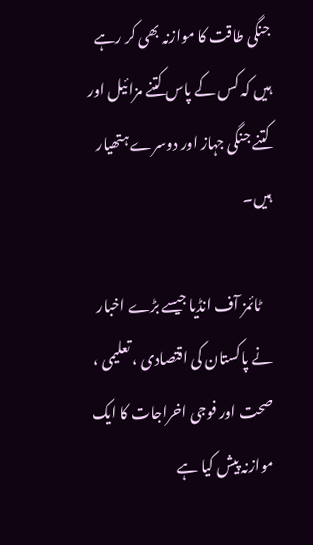جنگی طاقت کا موازنہ بھی کر رہے ہیں کہ کس کے پاس کتنے مزائیل اور کتنے جنگی جہاز اور دوسرے ہتھیار ہیں۔

    ٹائمز آف انڈیا جیسے بڑے اخبار نے پاکستان کی اقتصادی ، تعلیمی ، صحت اور فوجی اخراجات کا ایک موازنہ پیش کیا ہے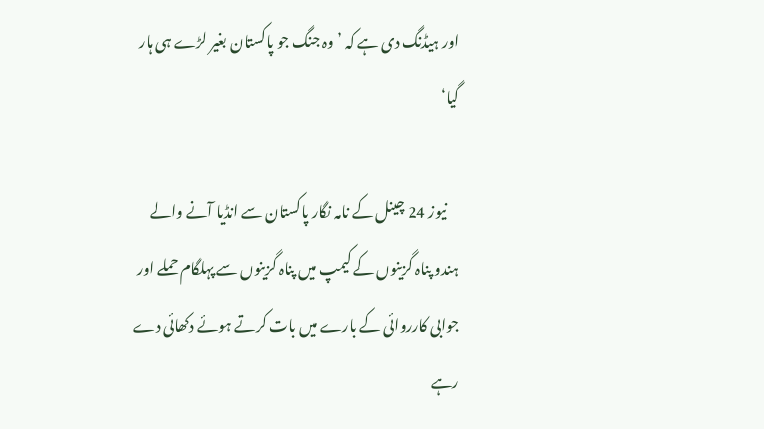اور ہیڈنگ دی ہے کہ ’وہ جنگ جو پاکستان بغیر لڑے ہی ہار گیا‘

    نیوز 24 چینل کے نامہ نگار پاکستان سے انڈیا آنے والے ہندو پناہ گزینوں کے کیمپ میں پناہ گزینوں سے پہلگام حملے اور جوابی کارروائی کے بارے میں بات کرتے ہوئے دکھائی دے رہے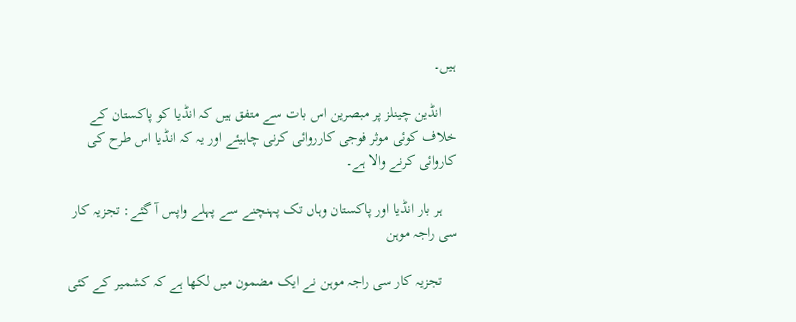ہیں۔

    انڈین چینلز پر مبصرین اس بات سے متفق ہیں کہ انڈیا کو پاکستان کے خلاف کوئی موثر فوجی کارروائی کرنی چاہیئے اور یہ کہ انڈیا اس طرح کی کاروائی کرنے والا ہے۔

    ہر بار انڈیا اور پاکستان وہاں تک پہنچنے سے پہلے واپس آ گئے: تجزیہ کار سی راجہ موہن

    تجزیہ کار سی راجہ موہن نے ایک مضمون میں لکھا ہے کہ کشمیر کے کئی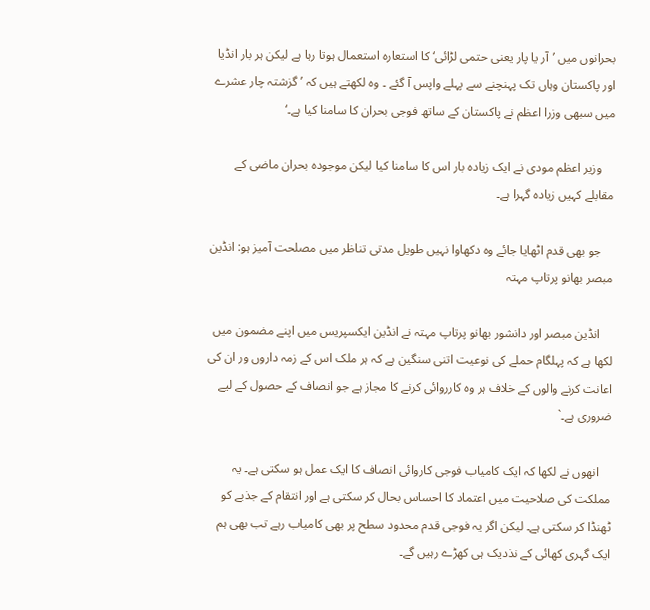بحرانوں میں ’آر یا پار یعنی حتمی لڑائی‘ کا استعارہ استعمال ہوتا رہا ہے لیکن ہر بار انڈیا اور پاکستان وہاں تک پہنچنے سے پہلے واپس آ گئے ۔ وہ لکھتے ہیں کہ ’گزشتہ چار عشرے میں سبھی وزرا اعظم نے پاکستان کے ساتھ فوجی بحران کا سامنا کیا ہے۔‘

    وزیر اعظم مودی نے ایک زیادہ بار اس کا سامنا کیا لیکن موجودہ بحران ماضی کے مقابلے کہیں زیادہ گہرا ہے۔

    جو بھی قدم اٹھایا جائے وہ دکھاوا نہیں طویل مدتی تناظر میں مصلحت آمیز ہو: انڈین مبصر بھانو پرتاپ مہتہ

    انڈین مبصر اور دانشور بھانو پرتاپ مہتہ نے انڈین ایکسپریس میں اپنے مضمون میں لکھا ہے کہ پہلگام حملے کی نوعیت اتنی سنگین ہے کہ ہر ملک اس کے زمہ داروں ور ان کی اعانت کرنے والوں کے خلاف ہر وہ کارروائی کرنے کا مجاز ہے جو انصاف کے حصول کے لیے ضروری ہے۔`

    انھوں نے لکھا کہ ایک کامیاب فوجی کاروائی انصاف کا ایک عمل ہو سکتی ہے۔ یہ مملکت کی صلاحیت میں اعتماد کا احساس بحال کر سکتی ہے اور انتقام کے جذبے کو ٹھنڈا کر سکتی ہے۔ لیکن اگر یہ فوجی قدم محدود سطح پر بھی کامیاب رہے تب بھی ہم ایک گہری کھائی کے نذدیک ہی کھڑے رہیں گے۔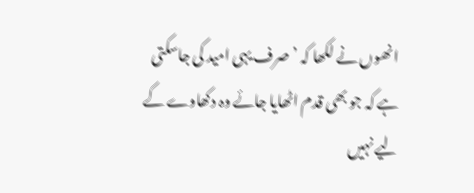انھوں نے لکھا کہ ’صرف یہی امید کی جاسکتی ہے کہ جو بھی قدم اٹھایا جائے وہ دکھاوے کے لیے نہیں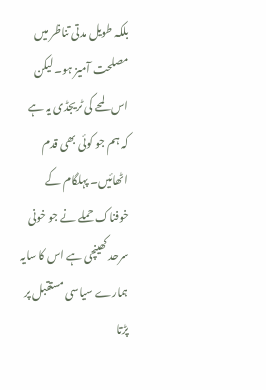بلکہ طویل مدتی تناظر میں مصلحت آمیز ہو۔ لیکن اس لمحے کی ٹریجڈی یہ ہے کہ ہم جو کوئی بھی قدم اٹھائیں۔ پہلگام کے خوفناک حملے نے جو خونی سرحد کھینچی ہے اس کا سایہ ہمارے سیاسی مستقبل پر پڑتا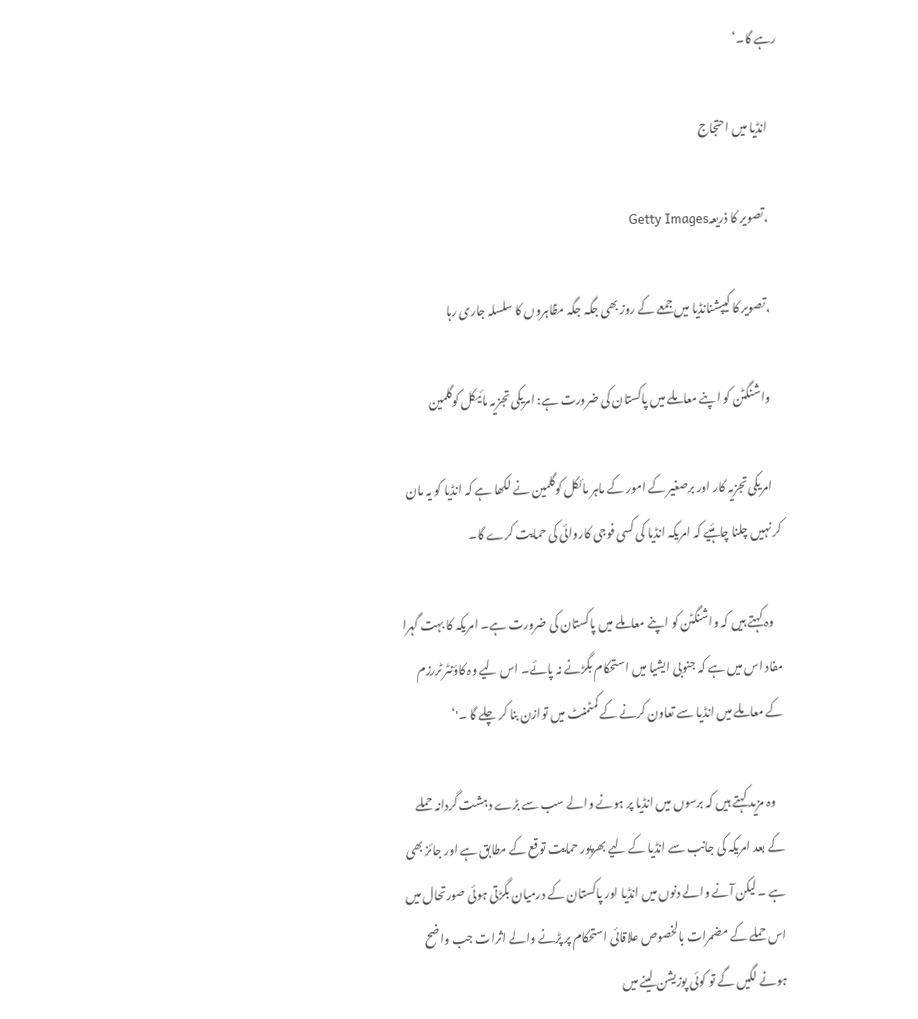رہے گا۔‘

    انڈیا میں احتجاج

    ،تصویر کا ذریعہGetty Images

    ،تصویر کا کیپشنانڈیا میں جمعے کے روز بھی جگہ جگہ مظاہروں کا سلسلہ جاری رہا

    واشنگٹن کو اپنے معاملے میں پاکستان کی ضرورت ہے: امریکی تجزیہ مائیکل کوگلمین

    امریکی تجزیہ کار اور برصغیر کے امور کے ماہر مائکل کوگلمین نے لکھا ہے کہ انڈیا کو یہ مان کر نہیں چلنا چاہئیے کہ امریکہ انڈیا کی کسی فوجی کاروائی کی حمایت کرے گا۔

    وہ کہتے ہیں کہ واشنگٹن کو اپنے معاملے میں پاکستان کی ضرورت ہے۔ امریکہ کا بہت گہرا مفاد اس میں ہے کہ جنوبی ایشیا میں استحکام بگڑنے نہ پائے۔ اس لیے وہ کاؤنٹر ٹررزم کے معاملے میں انڈیا سے تعاون کرنے کے کمٹمنٹ میں توازن بنا کر چلے گا ۔'‘

    وہ مزید کہتے ہیں کہ برسوں میں انڈیا پر ہونے والے سب سے بڑے دہشت گردانہ حملے کے بعد امریکہ کی جانب سے انڈیا کے لیے بھرپور حمایت توقع کے مطابق ہے اور جائز بھی ہے ۔ لیکن آنے والے دنوں میں انڈیا اور پاکستان کے درمیان بگڑتی ہوئی صورتحال میں اس حملے کے مضمرات بالخصوص علاقائی استحکام پر پڑنے والے اثرات جب واضح ہونے لگیں گے تو کوئی پوزیشن لینے میں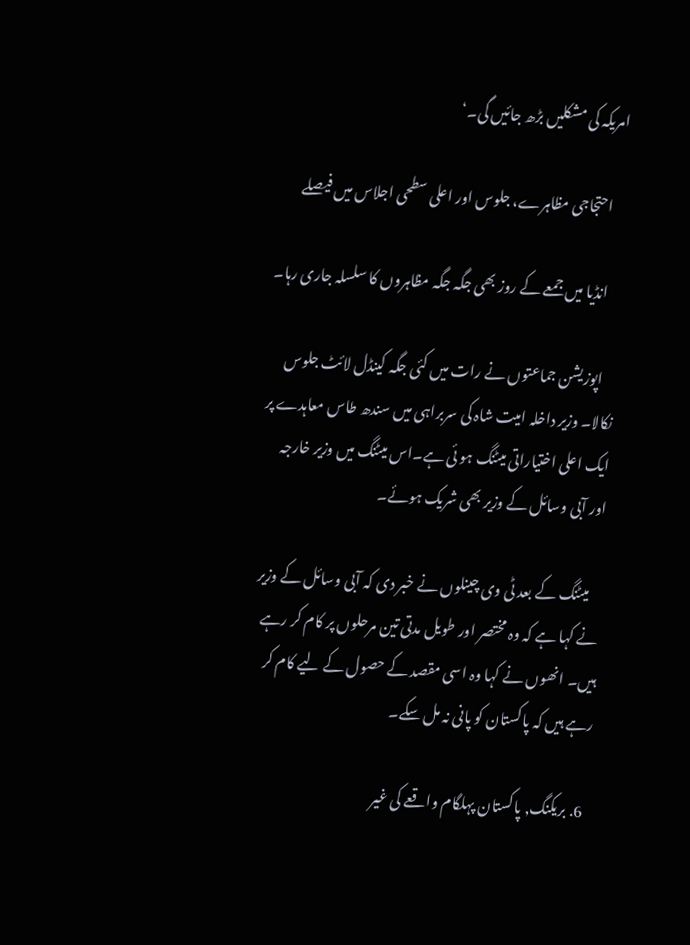امریکہ کی مشکلیں بڑھ جائیں گی۔‘

    احتجاجی مظاہرے، جلوس اور اعلی سطحی اجلاس میں فیصلے

    انڈیا میں جمعے کے روز بھی جگہ جگہ مظاہروں کا سلسلہ جاری رہا۔

    اپوزیشن جماعتوں نے رات میں کئی جگہ کینڈل لائٹ جلوس نکالا۔ وزیر داخلہ امیت شاہ کی سربراہی میں سندھ طاس معاہدے پر ایک اعلی اختیاراتی میٹنگ ہو ئی ہے۔اس میٹنگ میں وزیر خارجہ اور آبی وسائل کے وزیر بھی شریک ہوئے۔

    میٹنگ کے بعد ٹی وی چینلوں نے خبر دی کہ آبی وسائل کے وزیر نے کہا ہے کہ وہ مختصر اور طویل مدتی تین مرحلوں پر کام کر رہے ہیں۔ انھوں نے کہا وہ اسی مقصد کے حصول کے لیے کام کر رہے ہیں کہ پاکستان کو پانی نہ مل سکے۔

  6. بریکنگ, پاکستان پہلگام واقعے کی غیر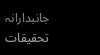جانبدارانہ تحقیقات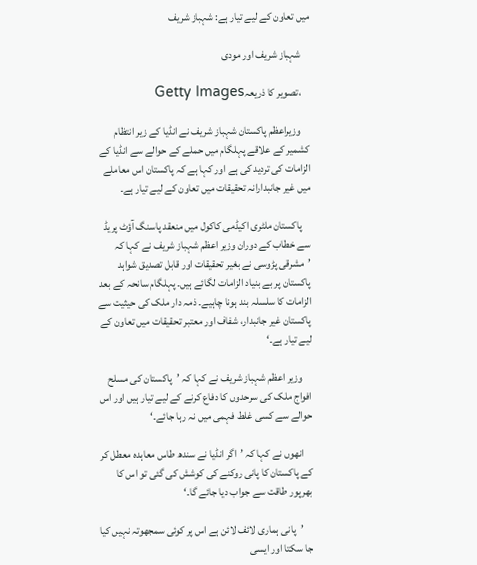میں تعاون کے لیے تیار ہے: شہباز شریف

    شہباز شریف اور مودی

    ،تصویر کا ذریعہGetty Images

    وزیراعظم پاکستان شہباز شریف نے انڈیا کے زیر انتظام کشمیر کے علاقے پہلگام میں حملے کے حوالے سے انڈیا کے الزامات کی تردید کی ہے اور کہا ہے کہ پاکستان اس معاملے میں غیر جانبدارانہ تحقیقات میں تعاون کے لیے تیار ہے۔

    پاکستان ملٹری اکیڈمی کاکول میں منعقد پاسنگ آؤٹ پریڈ سے خطاب کے دوران وزیر اعظم شہباز شریف نے کہا کہ ’مشرقی پڑوسی نے بغیر تحقیقات اور قابل تصدیق شواہد پاکستان پر بے بنیاد الزامات لگائے ہیں۔ پہلگام سانحہ کے بعد الزامات کا سلسلہ بند ہونا چاہیے۔ ذمہ دار ملک کی حیثیت سے پاکستان غیر جانبدار، شفاف اور معتبر تحقیقات میں تعاون کے لیے تیار ہے۔‘

    وزیر اعظم شہباز شریف نے کہا کہ ’پاکستان کی مسلح افواج ملک کی سرحدوں کا دفاع کرنے کے لیے تیار ہیں اور اس حوالے سے کسی غلط فہمی میں نہ رہا جائے۔‘

    انھوں نے کہا کہ ’اگر انڈیا نے سندھ طاس معاہدہ معطل کر کے پاکستان کا پانی روکنے کی کوشش کی گئی تو اس کا بھرپور طاقت سے جواب دیا جائے گا۔‘

    ’پانی ہماری لائف لائن ہے اس پر کوئی سمجھوتہ نہیں کیا جا سکتا اور ایسی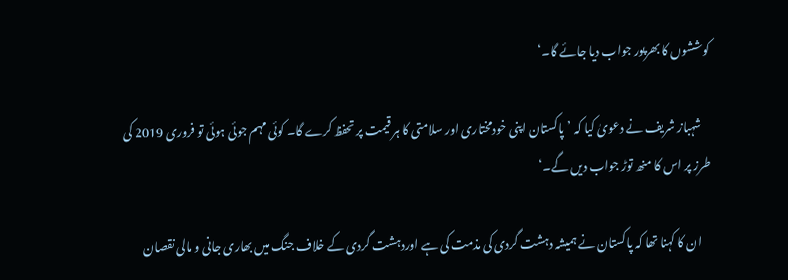کوششوں کا بھرپور جواب دیا جائے گا۔‘

    شہباز شریف نے دعویٰ کیا کہ ’پاکستان اپنی خودمختاری اور سلامتی کا ہر قیمت پر تحفظ کرے گا۔ کوئی مہم جوئی ہوئی تو فروری 2019 کی طرز پر اس کا منھ توڑ جواب دیں گے۔‘

    ان کا کہنا تھا کہ پاکستان نے ہمیشہ دہشت گردی کی مذمت کی ہے اوردہشت گردی کے خلاف جنگ میں بھاری جانی و مالی نقصان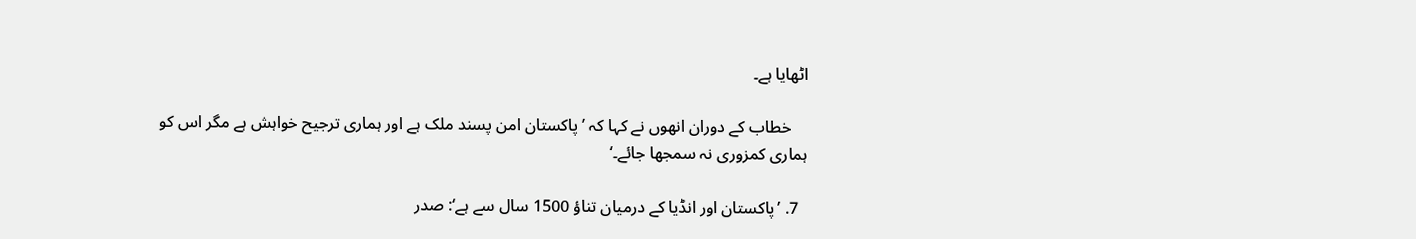اٹھایا ہے۔

    خطاب کے دوران انھوں نے کہا کہ ’ پاکستان امن پسند ملک ہے اور ہماری ترجیح خواہش ہے مگر اس کو ہماری کمزوری نہ سمجھا جائے۔‘

  7. ’پاکستان اور انڈیا کے درمیان تناؤ 1500 سال سے ہے‘: صدر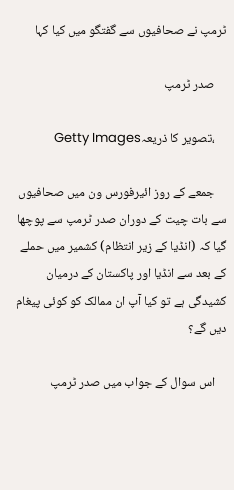ٹرمپ نے صحافیوں سے گفتگو میں کیا کہا

    صدر ٹرمپ

    ،تصویر کا ذریعہGetty Images

    جمعے کے روز ائیرفورس ون میں صحافیوں سے بات چیت کے دوران صدر ٹرمپ سے پوچھا گیا کہ (انڈیا کے زیر انتظام) کشمیر میں حملے کے بعد سے انڈیا اور پاکستان کے درمیان کشیدگی ہے تو کیا آپ ان ممالک کو کوئی پیغام دیں گے؟

    اس سوال کے جواب میں صدر ٹرمپ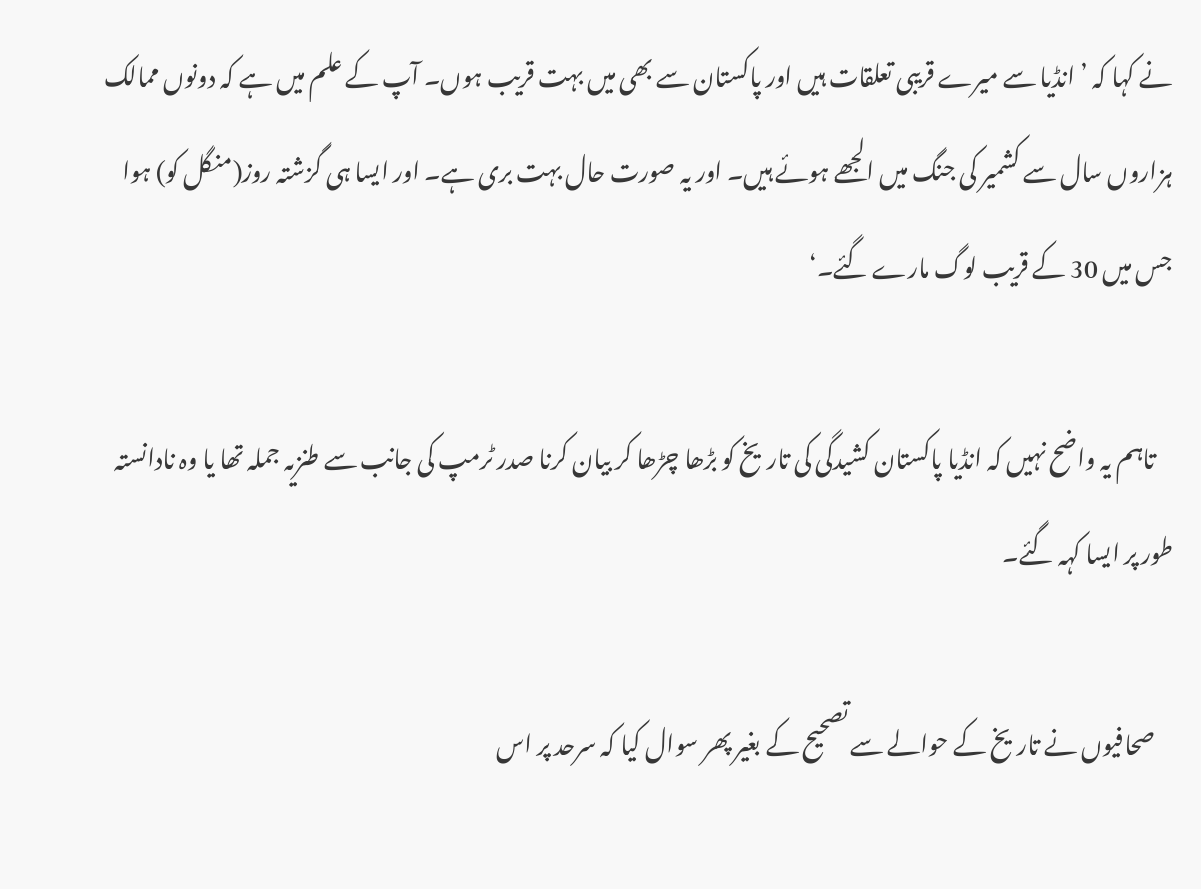نے کہا کہ ’ انڈیا سے میرے قریبی تعلقات ہیں اور پاکستان سے بھی میں بہت قریب ہوں۔ آپ کے علم میں ہے کہ دونوں ممالک ہزاروں سال سے کشمیر کی جنگ میں الجھے ہوئے ہیں۔ اور یہ صورت حال بہت بری ہے۔ اور ایسا ہی گزشتہ روز(منگل کو) ہوا جس میں 30 کے قریب لوگ مارے گئے۔‘

    تاہم یہ واضح نہیں کہ انڈیا پاکستان کشیدگی کی تاریخ کو بڑھا چڑھا کر بیان کرنا صدر ٹرمپ کی جانب سے طنزیہ جملہ تھا یا وہ نادانستہ طور پر ایسا کہہ گئے۔

    صحافیوں نے تاریخ کے حوالے سے تصحیح کے بغیر پھر سوال کیا کہ سرحد پر اس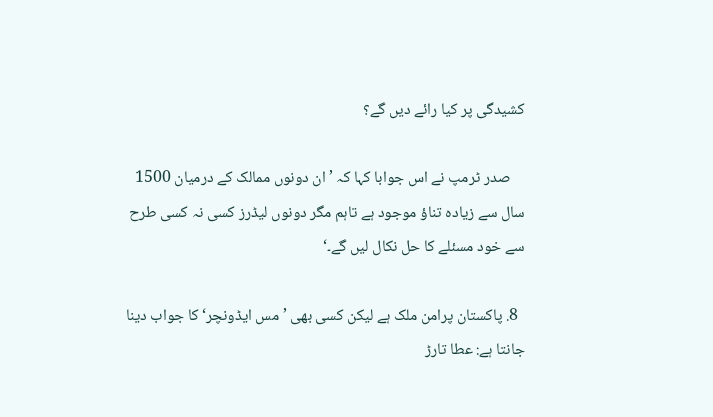کشیدگی پر کیا رائے دیں گے؟

    صدر ٹرمپ نے اس جوابا کہا کہ ’ان دونوں ممالک کے درمیان 1500 سال سے زیادہ تناؤ موجود ہے تاہم مگر دونوں لیڈرز کسی نہ کسی طرح سے خود مسئلے کا حل نکال لیں گے۔‘

  8. پاکستان پرامن ملک ہے لیکن کسی بھی ’مس ایڈونچر‘ کا جواب دینا جانتا ہے: عطا تارڑ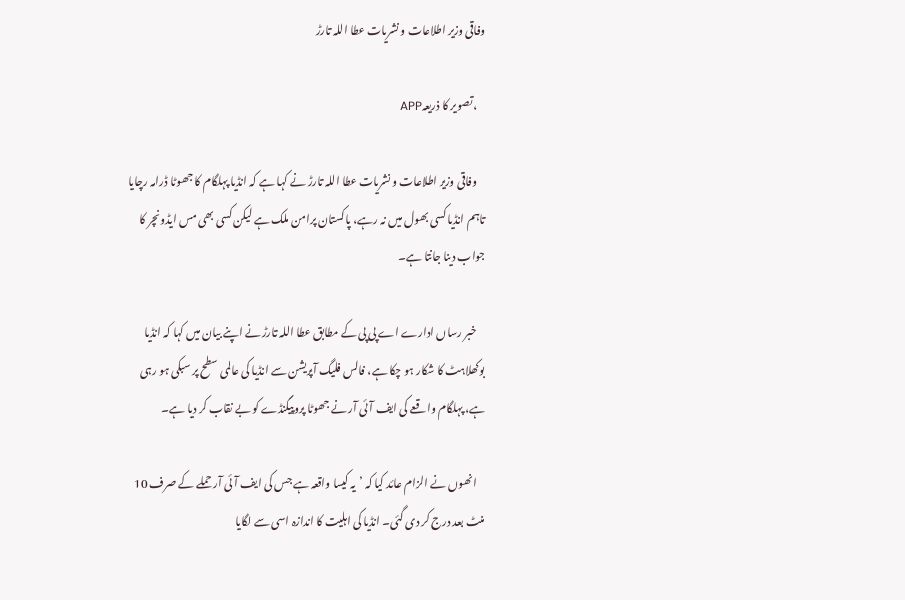وفاقی وزیر اطلاعات و نشریات عطا اللہ تارڑ

    ،تصویر کا ذریعہAPP

    وفاقی وزیر اطلاعات و نشریات عطا اللہ تارڑ نے کہا ہے کہ انڈیا پہلگام کا جھوٹا ڈرامہ رچایا تاہم انڈیا کسی بھول میں نہ رہے، پاکستان پرامن ملک ہے لیکن کسی بھی مس ایڈونچر کا جواب دینا جانتا ہے۔

    خبر رساں ادارے اے پی پی کے مطابق عطا اللہ تارڑ نے اپنے بیان میں کہا کہ انڈیا بوکھلاہٹ کا شکار ہو چکا ہے، فالس فلیگ آپریشن سے انڈیا کی عالمی سطح پر سبکی ہو رہی ہے، پہلگام واقعے کی ایف آئی آر نے جھوٹا پروپیگنڈے کو بے نقاب کر دیا ہے۔

    انھوں نے الزام عائد کیا کہ ’یہ کیسا واقعہ ہے جس کی ایف آئی آر حملے کے صرف 10 منٹ بعد درج کر دی گئی۔ انڈیا کی اہلیت کا اندازہ اسی سے لگایا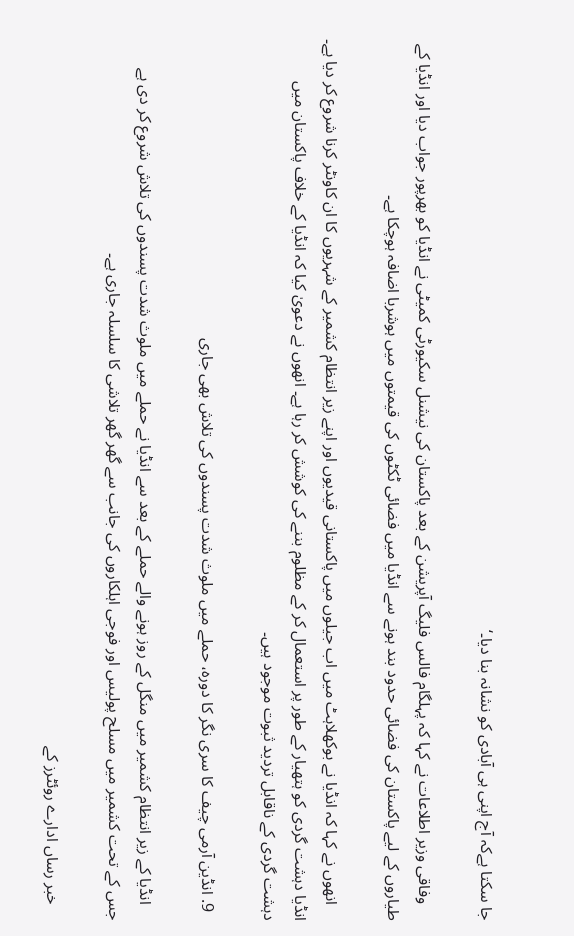جا سکتا ہےکہ آج اپنی ہی آبادی کو نشانہ بنا دیا۔‘

    وفاقی وزیر اطلاعات نے کہا کہ پہلگام فالس فلیگ آپریشن کے بعد پاکستان کی نیشنل سکیورٹی کمیٹی نے انڈیا کو بھرپور جواب دیا اور انڈیا کے طیاروں کے لیے پاکستان کی فضائی حدود بند ہونے سے انڈیا میں فضائی ٹکٹوں کی قیمتوں میں ہوشربا اضافہ ہوچکا ہے۔

    انھوں نے کہا کہ انڈیا نے بوکھلاہٹ میں اب جیلوں میں پاکستانی قیدیوں اور اپنے زیر انتظام کشمیر کے شہریوں کا ان کاونٹر کرنا شروع کر دیا ہے۔ انڈیا دہشت گردی کو ہتھیار کے طور پر استعمال کر کے مظلوم بننے کی کوشش کر رہا ہے۔ انھوں نے دعویٰ کیا کہ انڈیا کے خلاف پاکستان میں دہشت گردی کے ناقابل تردید ثبوت موجود ہیں۔

  9. انڈین آرمی چیف کا سری نگر کا دورہ، حملے میں ملوث شدت پسندوں کی تلاش بھی جاری

    انڈیا کے زیر انتظام کشمیر میں منگل کے روز ہونے والے حملے کے بعد سے انڈیا نے حملے میں ملوث شدت پسندوں کی تلاش شروع کر دی ہے جس کے تحت کشمیر میں مسلح پولیس اور فوجی اہلکاروں کی جانب سے گھر گھر تلاشی کا سلسلہ جاری ہے۔

    خبر رساں ادارے روئٹرز کے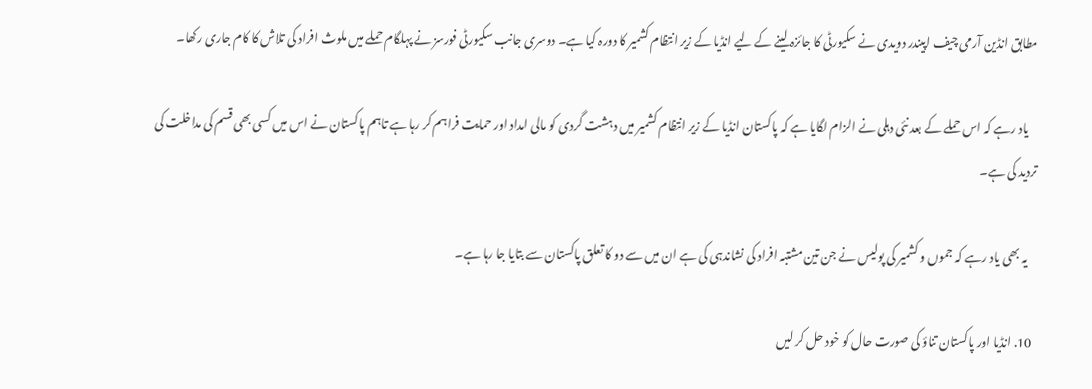مطابق انڈین آرمی چیف اپیندر دویدی نے سکیورٹی کا جائزہ لینے کے لیے انڈیا کے زیر انتظام کشمیر کا دورہ کیا ہے۔ دوسری جانب سکیورٹی فورسز نے پہلگام حملے میں ملوث افراد کی تلاش کا کام جاری رکھا۔

    یاد رہے کہ اس حملے کے بعد نئی دہلی نے الزام لگایا ہے کہ پاکستان انڈیا کے زیر انتظام کشمیر میں دہشت گردی کو مالی امداد اور حمایت فراہم کر رہا ہے تاہم پاکستان نے اس میں کسی بھی قسم کی مداخلت کی تردید کی ہے۔

    یہ بھی یاد رہے کہ جموں و کشمیر کی پولیس نے جن تین مشتبہ افراد کی نشاندہی کی ہے ان میں سے دو کا تعلق پاکستان سے بتایا جا رہا ہے۔

  10. انڈیا اور پاکستان تناؤ کی صورت حال کو خود حل کر لیں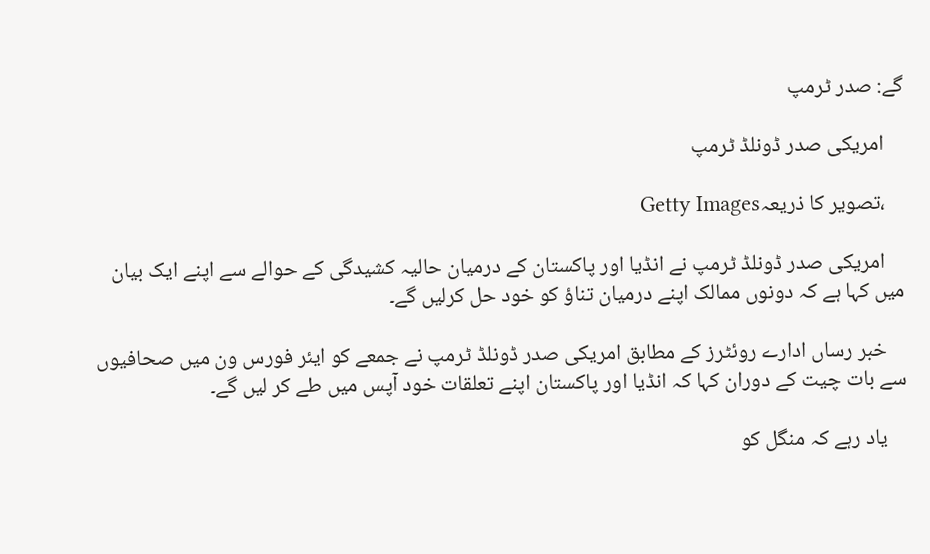گے: صدر ٹرمپ

    امریکی صدر ڈونلڈ ٹرمپ

    ،تصویر کا ذریعہGetty Images

    امریکی صدر ڈونلڈ ٹرمپ نے انڈیا اور پاکستان کے درمیان حالیہ کشیدگی کے حوالے سے اپنے ایک بیان میں کہا ہے کہ دونوں ممالک اپنے درمیان تناؤ کو خود حل کرلیں گے۔

    خبر رساں ادارے روئٹرز کے مطابق امریکی صدر ڈونلڈ ٹرمپ نے جمعے کو ایئر فورس ون میں صحافیوں سے بات چیت کے دوران کہا کہ انڈیا اور پاکستان اپنے تعلقات خود آپس میں طے کر لیں گے۔

    یاد رہے کہ منگل کو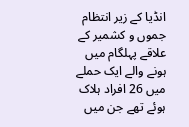انڈیا کے زیر انتظام جموں و کشمیر کے علاقے پہلگام میں ہونے والے ایک حملے میں 26 افراد ہلاک ہوئے تھے جن میں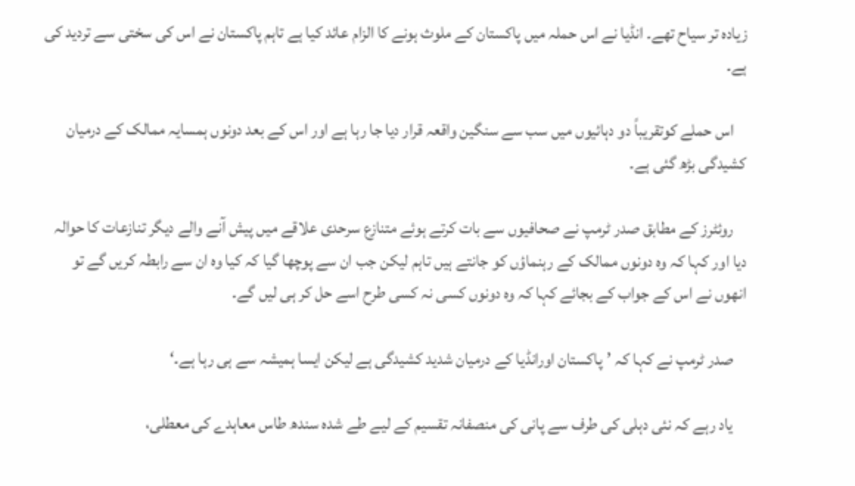زیادہ تر سیاح تھے۔ انڈیا نے اس حملہ میں پاکستان کے ملوث ہونے کا الزام عائد کیا ہے تاہم پاکستان نے اس کی سختی سے تردید کی ہے۔

    اس حملے کوتقریباً دو دہائیوں میں سب سے سنگین واقعہ قرار دیا جا رہا ہے اور اس کے بعد دونوں ہمسایہ ممالک کے درمیان کشیدگی بڑھ گئی ہے۔

    روئٹرز کے مطابق صدر ٹرمپ نے صحافیوں سے بات کرتے ہوئے متنازع سرحدی علاقے میں پیش آنے والے دیگر تنازعات کا حوالہ دیا اور کہا کہ وہ دونوں ممالک کے رہنماؤں کو جانتے ہیں تاہم لیکن جب ان سے پوچھا گیا کہ کیا وہ ان سے رابطہ کریں گے تو انھوں نے اس کے جواب کے بجائے کہا کہ وہ دونوں کسی نہ کسی طرح اسے حل کر ہی لیں گے۔

    صدر ٹرمپ نے کہا کہ ’پاکستان اورانڈیا کے درمیان شدید کشیدگی ہے لیکن ایسا ہمیشہ سے ہی رہا ہے۔‘

    یاد رہے کہ نئی دہلی کی طرف سے پانی کی منصفانہ تقسیم کے لیے طے شدہ سندھ طاس معاہدے کی معطلی،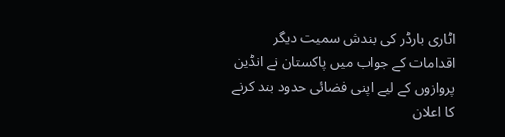اٹاری بارڈر کی بندش سمیت دیگر اقدامات کے جواب میں پاکستان نے انڈین پروازوں کے لیے اپنی فضائی حدود بند کرنے کا اعلان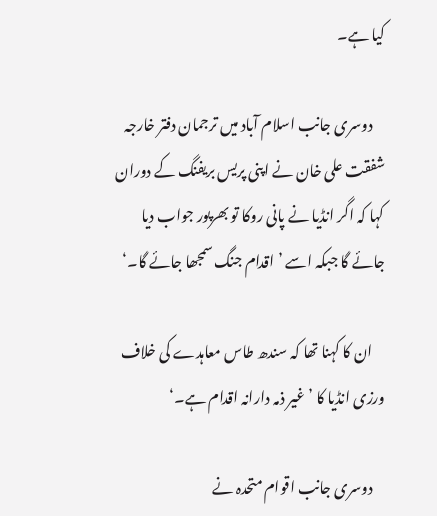کیا ہے۔

    دوسری جانب اسلام آباد میں ترجمان دفتر خارجہ شفقت علی خان نے اپنی پریس بریفنگ کے دوران کہا کہ اگر انڈیا نے پانی روکا تو بھرپور جواب دیا جائے گا جبکہ اسے ’اقدام جنگ سمجھا جائے گا۔‘

    ان کا کہنا تھا کہ سندھ طاس معاہدے کی خلاف ورزی انڈیا کا ’غیر ذمہ دارانہ اقدام ہے۔‘

    دوسری جانب اقوام متحدہ نے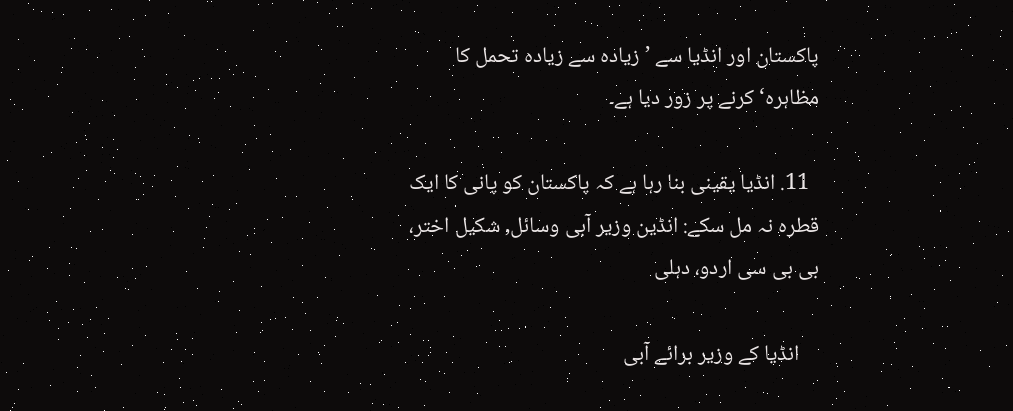پاکستان اور انڈیا سے ’زیادہ سے زیادہ تحمل کا مظاہرہ‘ کرنے پر زور دیا ہے۔

  11. انڈیا یقینی بنا رہا ہے کہ پاکستان کو پانی کا ایک قطرہ نہ مل سکے: انڈین وزیر آبی وسائل, شکیل اختر، بی بی سی اردو، دہلی

    انڈیا کے وزیر برائے آبی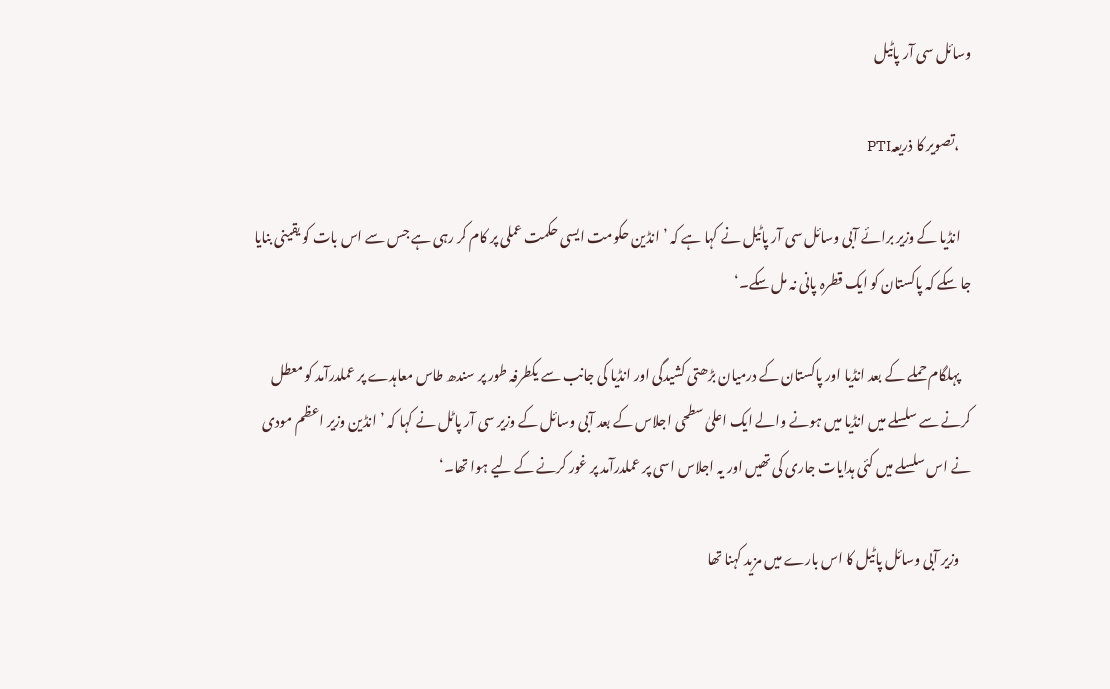وسائل سی آر پاٹیل

    ،تصویر کا ذریعہPTI

    انڈیا کے وزیر برائے آبی وسائل سی آر پاٹیل نے کہا ہے کہ ’انڈین حکومت ایسی حکمت عملی پر کام کر رہی ہے جس سے اس بات کو یقینی بنایا جا سکے کہ پاکستان کو ایک قطرہ پانی نہ مل سکے۔‘

    پہلگام حملے کے بعد انڈیا اور پاکستان کے درمیان بڑھتی کشیدگی اور انڈیا کی جانب سے یکطرفہ طور پر سندھ طاس معاہدے پر عملدرآمد کو معطل کرنے سے سلسلے میں انڈیا میں ہونے والے ایک اعلیٰ سطحی اجلاس کے بعد آبی وسائل کے وزیر سی آر پاٹل نے کہا کہ ’انڈین وزیر اعظم مودی نے اس سلسلے میں کئی ہدایات جاری کی تھیں اور یہ اجلاس اسی پر عملدرآمد پر غور کرنے کے لیے ہوا تھا۔‘

    وزیر آبی وسائل پاٹیل کا اس بارے میں مزید کہنا تھا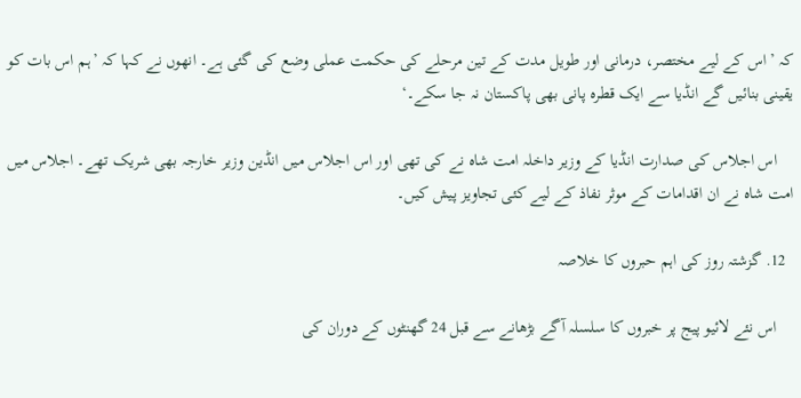کہ ’اس کے لیے مختصر، درمانی اور طویل مدت کے تین مرحلے کی حکمت عملی وضع کی گئی ہے۔ انھوں نے کہا کہ ’ہم اس بات کو یقینی بنائیں گے انڈیا سے ایک قطرہ پانی بھی پاکستان نہ جا سکے۔‘

    اس اجلاس کی صدارت انڈیا کے وزیر داخلہ امت شاہ نے کی تھی اور اس اجلاس میں انڈین وزیر خارجہ بھی شریک تھے۔ اجلاس میں امت شاہ نے ان اقدامات کے موثر نفاذ کے لیے کئی تجاویز پیش کیں۔

  12. گزشتہ روز کی اہم حبروں کا خلاصہ

    اس نئے لائیو پیج پر خبروں کا سلسلہ آگے بڑھانے سے قبل 24 گھنٹوں کے دوران کی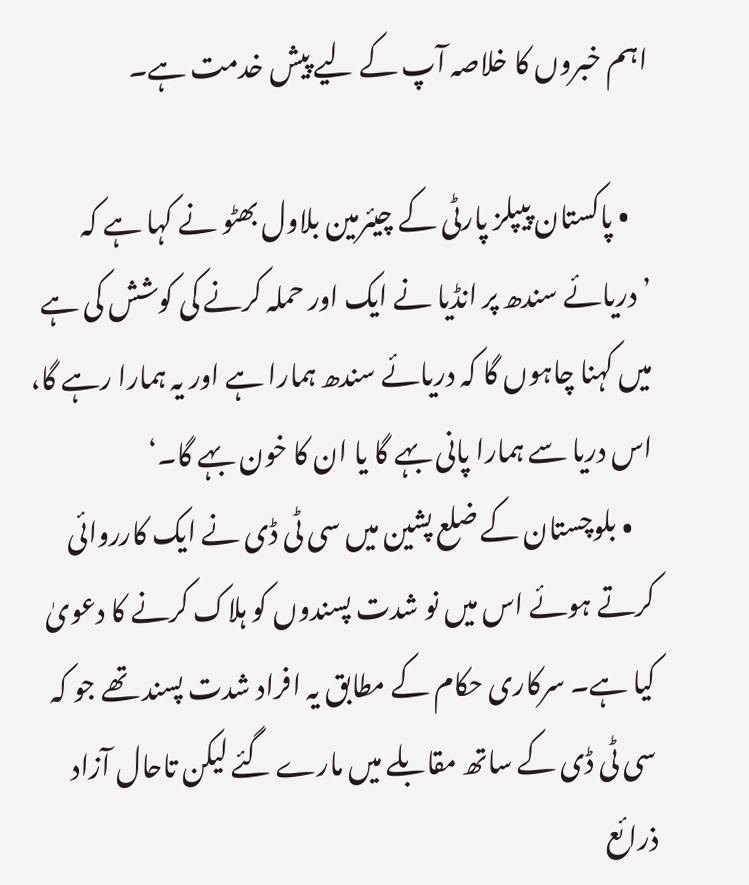اہم خبروں کا خلاصہ آپ کے لیے پیش خدمت ہے۔

    • پاکستان پیپلز پارٹی کے چیئرمین بلاول بھٹو نے کہا ہے کہ ’دریائے سندھ پر انڈیا نے ایک اور حملہ کرنے کی کوشش کی ہے میں کہنا چاہوں گا کہ دریائے سندھ ہمارا ہے اور یہ ہمارا رہے گا، اس دریا سے ہمارا پانی بہے گا یا ان کا خون بہے گا۔‘
    • بلوچستان کے ضلع پشین میں سی ٹی ڈی نے ایک کارروائی کرتے ہوئے اس میں نو شدت پسندوں کو ہلاک کرنے کا دعویٰ کیا ہے۔ سرکاری حکام کے مطابق یہ افراد شدت پسند تھے جو کہ سی ٹی ڈی کے ساتھ مقابلے میں مارے گئے لیکن تاحال آزاد ذرائع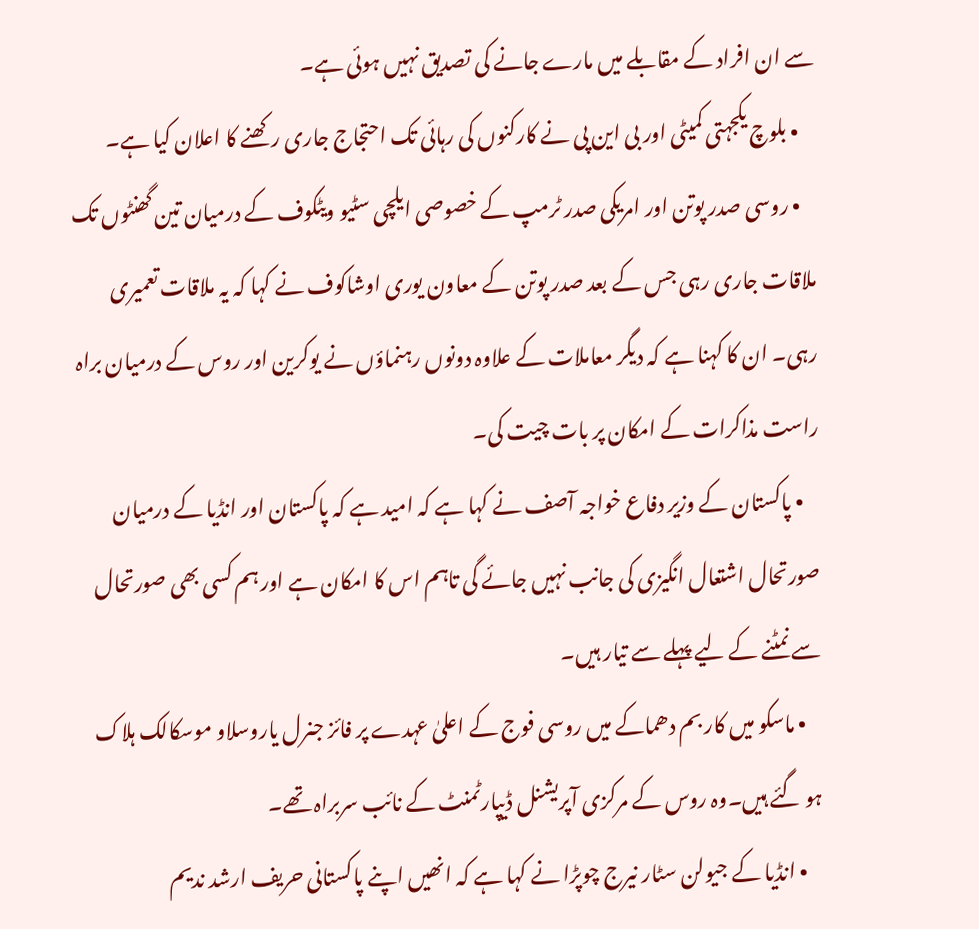سے ان افراد کے مقابلے میں مارے جانے کی تصدیق نہیں ہوئی ہے۔
    • بلوچ یکجہتی کمیٹی اور بی این پی نے کارکنوں کی رہائی تک احتجاج جاری رکھنے کا اعلان کیا ہے۔
    • روسی صدر پوتن اور امریکی صدر ٹرمپ کے خصوصی ایلچی سٹیو ویٹکوف کے درمیان تین گھنٹوں تک ملاقات جاری رہی جس کے بعد صدر پوتن کے معاون یوری اوشاکوف نے کہا کہ یہ ملاقات تعمیری رہی۔ ان کا کہنا ہے کہ دیگر معاملات کے علاوہ دونوں رہنماؤں نے یوکرین اور روس کے درمیان براہ راست مذاکرات کے امکان پر بات چیت کی۔
    • پاکستان کے وزیر دفاع خواجہ آصف نے کہا ہے کہ امید ہے کہ پاکستان اور انڈیا کے درمیان صورتحال اشتعال انگیزی کی جانب نہیں جائے گی تاہم اس کا امکان ہے اور ہم کسی بھی صورتحال سے نمٹنے کے لیے پہلے سے تیار ہیں۔
    • ماسکو میں کار بم دھماکے میں روسی فوج کے اعلیٰ عہدے پر فائز جنرل یاروسلاو موسکالک ہلاک ہو گئے ہیں۔وہ روس کے مرکزی آپریشنل ڈیپارٹمنٹ کے نائب سربراہ تھے۔
    • انڈیا کے جیولن سٹار نیرج چوپڑا نے کہا ہے کہ انھیں اپنے پاکستانی حریف ارشد ندیم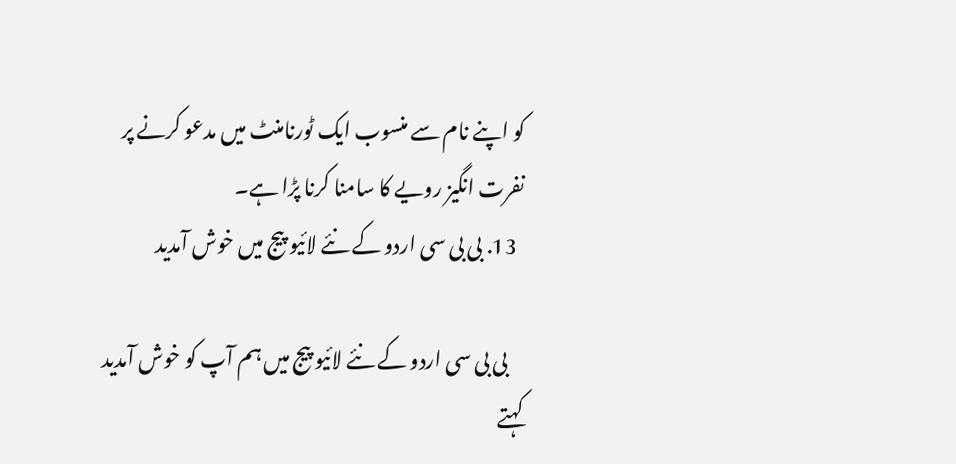کو اپنے نام سے منسوب ایک ٹورنامنٹ میں مدعو کرنے پر نفرت انگیز رویے کا سامنا کرنا پڑا ہے۔
  13. بی بی سی اردو کے نئے لائیو پیج میں خوش آمدید

    بی بی سی اردو کے نئے لائیو پیج میں ہم آپ کو خوش آمدید کہتے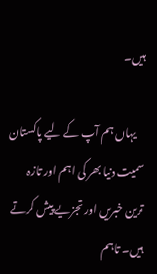ہیں۔

    یہاں ہم آپ کے لیے پاکستان سمیت دنیا بھر کی اہم اور تازہ ترین خبریں اور تجزیے پیش کرتے ہیں۔ تاہم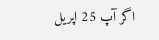اگر آپ 25 اپریل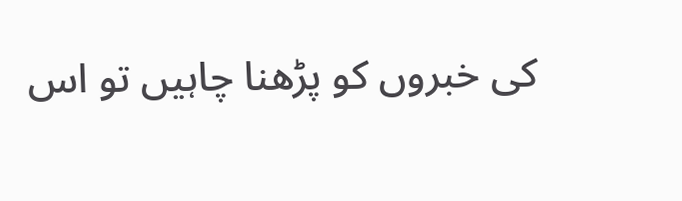کی خبروں کو پڑھنا چاہیں تو اس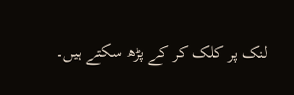لنک پر کلک کر کے پڑھ سکتے ہیں۔